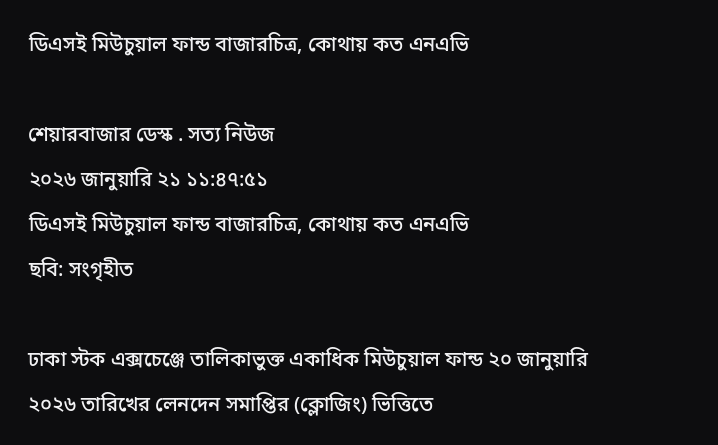ডিএসই মিউচুয়াল ফান্ড বাজারচিত্র, কোথায় কত এনএভি

শেয়ারবাজার ডেস্ক . সত্য নিউজ
২০২৬ জানুয়ারি ২১ ১১:৪৭:৫১
ডিএসই মিউচুয়াল ফান্ড বাজারচিত্র, কোথায় কত এনএভি
ছবি: সংগৃহীত

ঢাকা স্টক এক্সচেঞ্জে তালিকাভুক্ত একাধিক মিউচুয়াল ফান্ড ২০ জানুয়ারি ২০২৬ তারিখের লেনদেন সমাপ্তির (ক্লোজিং) ভিত্তিতে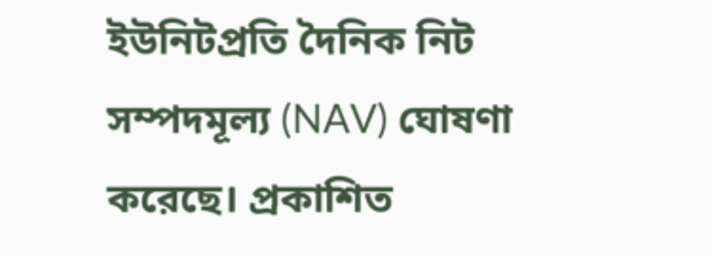ইউনিটপ্রতি দৈনিক নিট সম্পদমূল্য (NAV) ঘোষণা করেছে। প্রকাশিত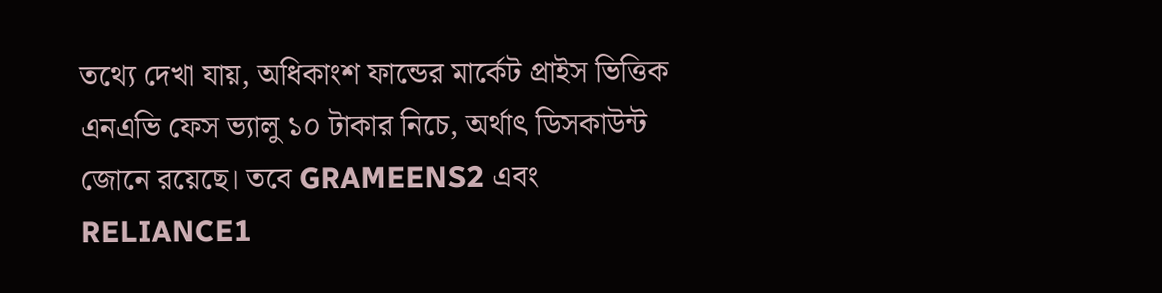তথ্যে দেখা যায়, অধিকাংশ ফান্ডের মার্কেট প্রাইস ভিত্তিক এনএভি ফেস ভ্যালু ১০ টাকার নিচে, অর্থাৎ ডিসকাউন্ট জোনে রয়েছে। তবে GRAMEENS2 এবং RELIANCE1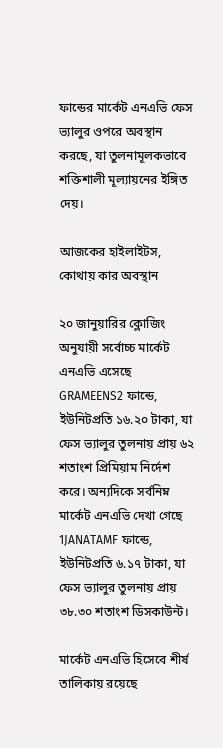ফান্ডের মার্কেট এনএভি ফেস ভ্যালুর ওপরে অবস্থান করছে, যা তুলনামূলকভাবে শক্তিশালী মূল্যায়নের ইঙ্গিত দেয়।

আজকের হাইলাইটস, কোথায় কার অবস্থান

২০ জানুয়ারির ক্লোজিং অনুযায়ী সর্বোচ্চ মার্কেট এনএভি এসেছে GRAMEENS2 ফান্ডে, ইউনিটপ্রতি ১৬.২০ টাকা, যা ফেস ভ্যালুর তুলনায় প্রায় ৬২ শতাংশ প্রিমিয়াম নির্দেশ করে। অন্যদিকে সর্বনিম্ন মার্কেট এনএভি দেখা গেছে 1JANATAMF ফান্ডে, ইউনিটপ্রতি ৬.১৭ টাকা, যা ফেস ভ্যালুর তুলনায় প্রায় ৩৮.৩০ শতাংশ ডিসকাউন্ট।

মার্কেট এনএভি হিসেবে শীর্ষ তালিকায় রয়েছে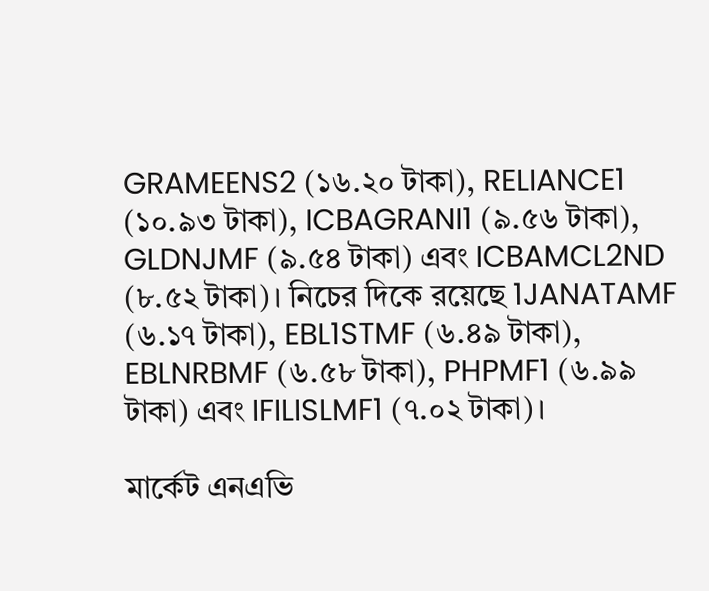GRAMEENS2 (১৬.২০ টাকা), RELIANCE1 (১০.৯৩ টাকা), ICBAGRANI1 (৯.৫৬ টাকা), GLDNJMF (৯.৫৪ টাকা) এবং ICBAMCL2ND (৮.৫২ টাকা)। নিচের দিকে রয়েছে 1JANATAMF (৬.১৭ টাকা), EBL1STMF (৬.৪৯ টাকা), EBLNRBMF (৬.৫৮ টাকা), PHPMF1 (৬.৯৯ টাকা) এবং IFILISLMF1 (৭.০২ টাকা)।

মার্কেট এনএভি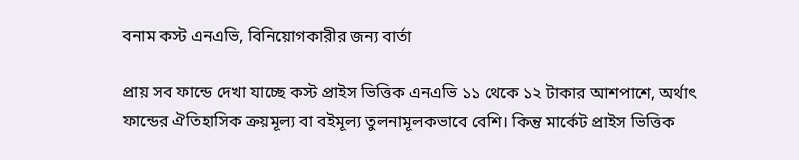বনাম কস্ট এনএভি, বিনিয়োগকারীর জন্য বার্তা

প্রায় সব ফান্ডে দেখা যাচ্ছে কস্ট প্রাইস ভিত্তিক এনএভি ১১ থেকে ১২ টাকার আশপাশে, অর্থাৎ ফান্ডের ঐতিহাসিক ক্রয়মূল্য বা বইমূল্য তুলনামূলকভাবে বেশি। কিন্তু মার্কেট প্রাইস ভিত্তিক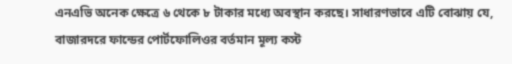এনএভি অনেক ক্ষেত্রে ৬ থেকে ৮ টাকার মধ্যে অবস্থান করছে। সাধারণভাবে এটি বোঝায় যে, বাজারদরে ফান্ডের পোর্টফোলিওর বর্তমান মূল্য কস্ট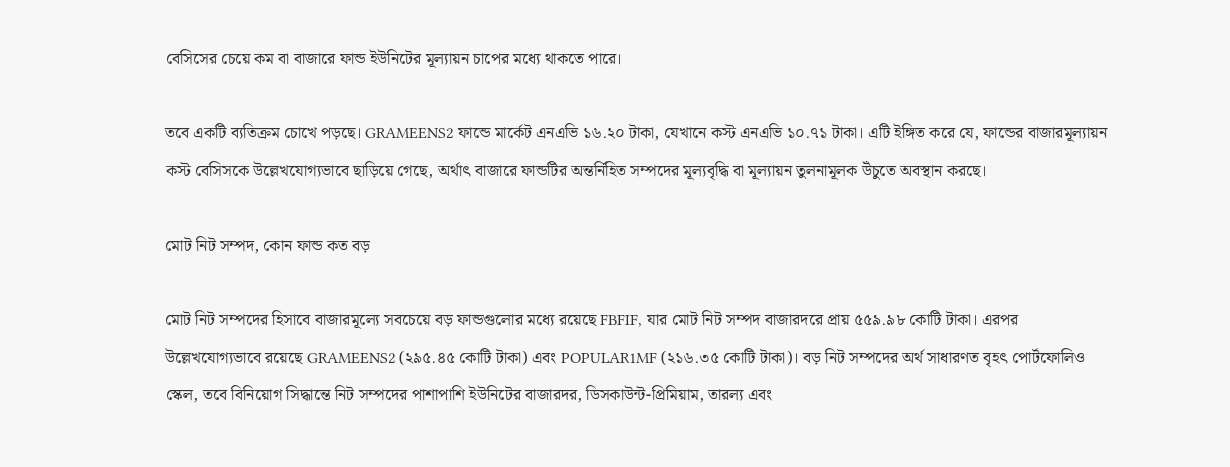বেসিসের চেয়ে কম বা বাজারে ফান্ড ইউনিটের মূল্যায়ন চাপের মধ্যে থাকতে পারে।

তবে একটি ব্যতিক্রম চোখে পড়ছে। GRAMEENS2 ফান্ডে মার্কেট এনএভি ১৬.২০ টাকা, যেখানে কস্ট এনএভি ১০.৭১ টাকা। এটি ইঙ্গিত করে যে, ফান্ডের বাজারমূল্যায়ন কস্ট বেসিসকে উল্লেখযোগ্যভাবে ছাড়িয়ে গেছে, অর্থাৎ বাজারে ফান্ডটির অন্তর্নিহিত সম্পদের মূল্যবৃদ্ধি বা মূল্যায়ন তুলনামূলক উঁচুতে অবস্থান করছে।

মোট নিট সম্পদ, কোন ফান্ড কত বড়

মোট নিট সম্পদের হিসাবে বাজারমূল্যে সবচেয়ে বড় ফান্ডগুলোর মধ্যে রয়েছে FBFIF, যার মোট নিট সম্পদ বাজারদরে প্রায় ৫৫৯.৯৮ কোটি টাকা। এরপর উল্লেখযোগ্যভাবে রয়েছে GRAMEENS2 (২৯৫.৪৫ কোটি টাকা) এবং POPULAR1MF (২১৬.৩৫ কোটি টাকা)। বড় নিট সম্পদের অর্থ সাধারণত বৃহৎ পোর্টফোলিও স্কেল, তবে বিনিয়োগ সিদ্ধান্তে নিট সম্পদের পাশাপাশি ইউনিটের বাজারদর, ডিসকাউন্ট-প্রিমিয়াম, তারল্য এবং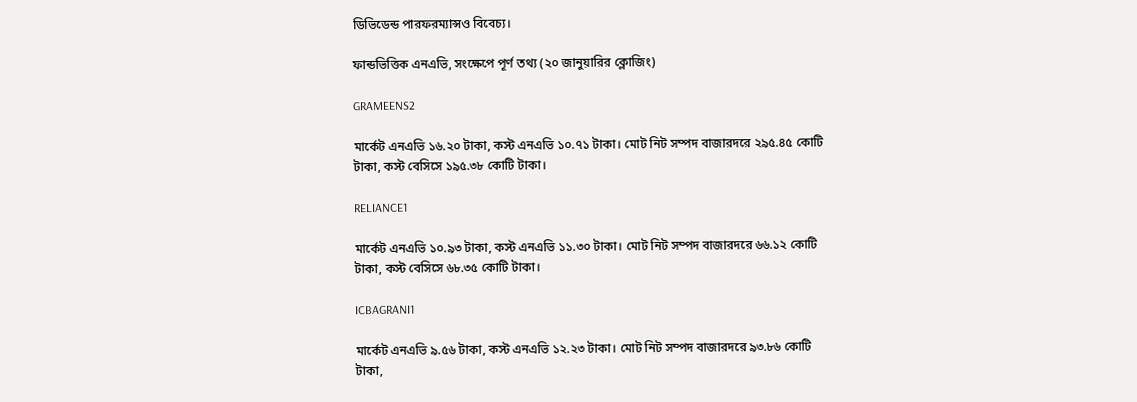ডিভিডেন্ড পারফরম্যান্সও বিবেচ্য।

ফান্ডভিত্তিক এনএভি, সংক্ষেপে পূর্ণ তথ্য (২০ জানুয়ারির ক্লোজিং)

GRAMEENS2

মার্কেট এনএভি ১৬.২০ টাকা, কস্ট এনএভি ১০.৭১ টাকা। মোট নিট সম্পদ বাজারদরে ২৯৫.৪৫ কোটি টাকা, কস্ট বেসিসে ১৯৫.৩৮ কোটি টাকা।

RELIANCE1

মার্কেট এনএভি ১০.৯৩ টাকা, কস্ট এনএভি ১১.৩০ টাকা। মোট নিট সম্পদ বাজারদরে ৬৬.১২ কোটি টাকা, কস্ট বেসিসে ৬৮.৩৫ কোটি টাকা।

ICBAGRANI1

মার্কেট এনএভি ৯.৫৬ টাকা, কস্ট এনএভি ১২.২৩ টাকা। মোট নিট সম্পদ বাজারদরে ৯৩.৮৬ কোটি টাকা,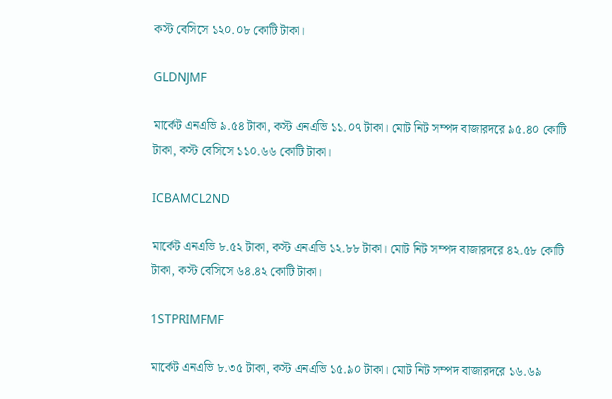কস্ট বেসিসে ১২০.০৮ কোটি টাকা।

GLDNJMF

মার্কেট এনএভি ৯.৫৪ টাকা, কস্ট এনএভি ১১.০৭ টাকা। মোট নিট সম্পদ বাজারদরে ৯৫.৪০ কোটি টাকা, কস্ট বেসিসে ১১০.৬৬ কোটি টাকা।

ICBAMCL2ND

মার্কেট এনএভি ৮.৫২ টাকা, কস্ট এনএভি ১২.৮৮ টাকা। মোট নিট সম্পদ বাজারদরে ৪২.৫৮ কোটি টাকা, কস্ট বেসিসে ৬৪.৪২ কোটি টাকা।

1STPRIMFMF

মার্কেট এনএভি ৮.৩৫ টাকা, কস্ট এনএভি ১৫.৯০ টাকা। মোট নিট সম্পদ বাজারদরে ১৬.৬৯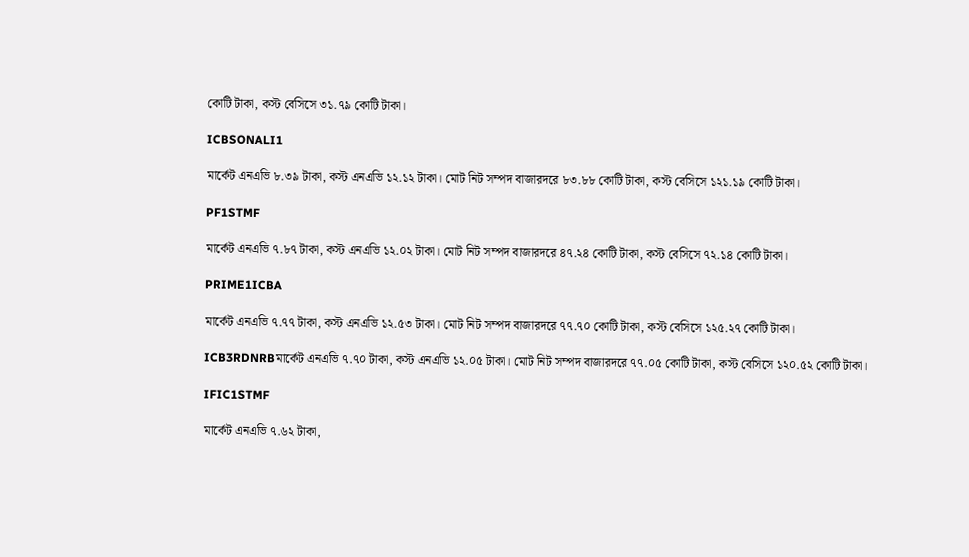কোটি টাকা, কস্ট বেসিসে ৩১.৭৯ কোটি টাকা।

ICBSONALI1

মার্কেট এনএভি ৮.৩৯ টাকা, কস্ট এনএভি ১২.১২ টাকা। মোট নিট সম্পদ বাজারদরে ৮৩.৮৮ কোটি টাকা, কস্ট বেসিসে ১২১.১৯ কোটি টাকা।

PF1STMF

মার্কেট এনএভি ৭.৮৭ টাকা, কস্ট এনএভি ১২.০২ টাকা। মোট নিট সম্পদ বাজারদরে ৪৭.২৪ কোটি টাকা, কস্ট বেসিসে ৭২.১৪ কোটি টাকা।

PRIME1ICBA

মার্কেট এনএভি ৭.৭৭ টাকা, কস্ট এনএভি ১২.৫৩ টাকা। মোট নিট সম্পদ বাজারদরে ৭৭.৭০ কোটি টাকা, কস্ট বেসিসে ১২৫.২৭ কোটি টাকা।

ICB3RDNRBমার্কেট এনএভি ৭.৭০ টাকা, কস্ট এনএভি ১২.০৫ টাকা। মোট নিট সম্পদ বাজারদরে ৭৭.০৫ কোটি টাকা, কস্ট বেসিসে ১২০.৫২ কোটি টাকা।

IFIC1STMF

মার্কেট এনএভি ৭.৬২ টাকা,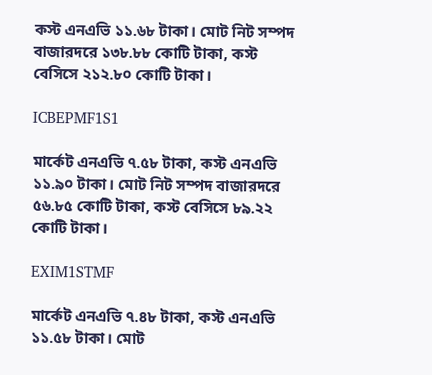কস্ট এনএভি ১১.৬৮ টাকা। মোট নিট সম্পদ বাজারদরে ১৩৮.৮৮ কোটি টাকা, কস্ট বেসিসে ২১২.৮০ কোটি টাকা।

ICBEPMF1S1

মার্কেট এনএভি ৭.৫৮ টাকা, কস্ট এনএভি ১১.৯০ টাকা। মোট নিট সম্পদ বাজারদরে ৫৬.৮৫ কোটি টাকা, কস্ট বেসিসে ৮৯.২২ কোটি টাকা।

EXIM1STMF

মার্কেট এনএভি ৭.৪৮ টাকা, কস্ট এনএভি ১১.৫৮ টাকা। মোট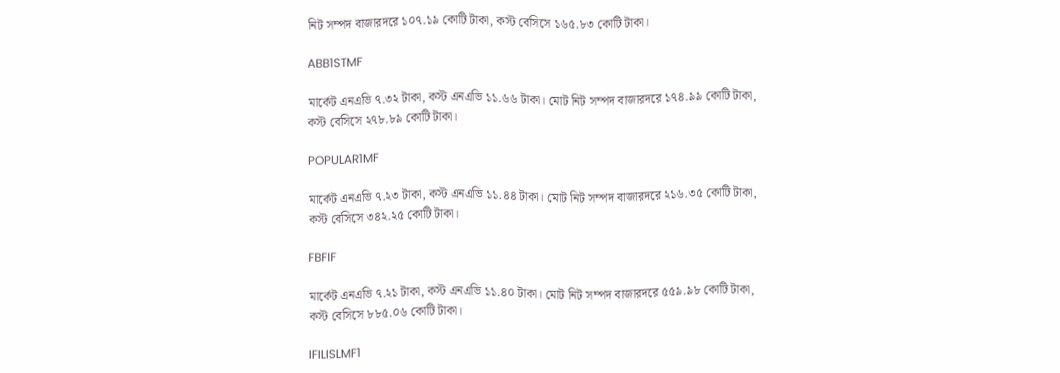নিট সম্পদ বাজারদরে ১০৭.১৯ কোটি টাকা, কস্ট বেসিসে ১৬৫.৮৩ কোটি টাকা।

ABB1STMF

মার্কেট এনএভি ৭.৩২ টাকা, কস্ট এনএভি ১১.৬৬ টাকা। মোট নিট সম্পদ বাজারদরে ১৭৪.৯৯ কোটি টাকা, কস্ট বেসিসে ২৭৮.৮৯ কোটি টাকা।

POPULAR1MF

মার্কেট এনএভি ৭.২৩ টাকা, কস্ট এনএভি ১১.৪৪ টাকা। মোট নিট সম্পদ বাজারদরে ২১৬.৩৫ কোটি টাকা, কস্ট বেসিসে ৩৪২.২৫ কোটি টাকা।

FBFIF

মার্কেট এনএভি ৭.২১ টাকা, কস্ট এনএভি ১১.৪০ টাকা। মোট নিট সম্পদ বাজারদরে ৫৫৯.৯৮ কোটি টাকা, কস্ট বেসিসে ৮৮৫.০৬ কোটি টাকা।

IFILISLMF1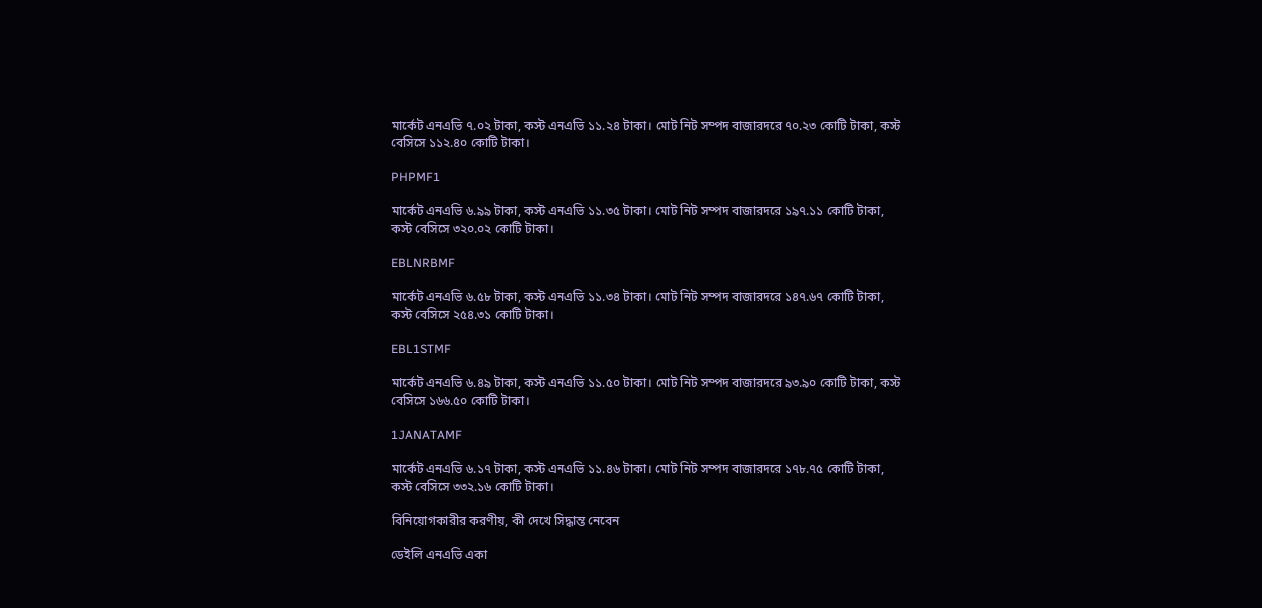মার্কেট এনএভি ৭.০২ টাকা, কস্ট এনএভি ১১.২৪ টাকা। মোট নিট সম্পদ বাজারদরে ৭০.২৩ কোটি টাকা, কস্ট বেসিসে ১১২.৪০ কোটি টাকা।

PHPMF1

মার্কেট এনএভি ৬.৯৯ টাকা, কস্ট এনএভি ১১.৩৫ টাকা। মোট নিট সম্পদ বাজারদরে ১৯৭.১১ কোটি টাকা, কস্ট বেসিসে ৩২০.০২ কোটি টাকা।

EBLNRBMF

মার্কেট এনএভি ৬.৫৮ টাকা, কস্ট এনএভি ১১.৩৪ টাকা। মোট নিট সম্পদ বাজারদরে ১৪৭.৬৭ কোটি টাকা, কস্ট বেসিসে ২৫৪.৩১ কোটি টাকা।

EBL1STMF

মার্কেট এনএভি ৬.৪৯ টাকা, কস্ট এনএভি ১১.৫০ টাকা। মোট নিট সম্পদ বাজারদরে ৯৩.৯০ কোটি টাকা, কস্ট বেসিসে ১৬৬.৫০ কোটি টাকা।

1JANATAMF

মার্কেট এনএভি ৬.১৭ টাকা, কস্ট এনএভি ১১.৪৬ টাকা। মোট নিট সম্পদ বাজারদরে ১৭৮.৭৫ কোটি টাকা, কস্ট বেসিসে ৩৩২.১৬ কোটি টাকা।

বিনিয়োগকারীর করণীয়, কী দেখে সিদ্ধান্ত নেবেন

ডেইলি এনএভি একা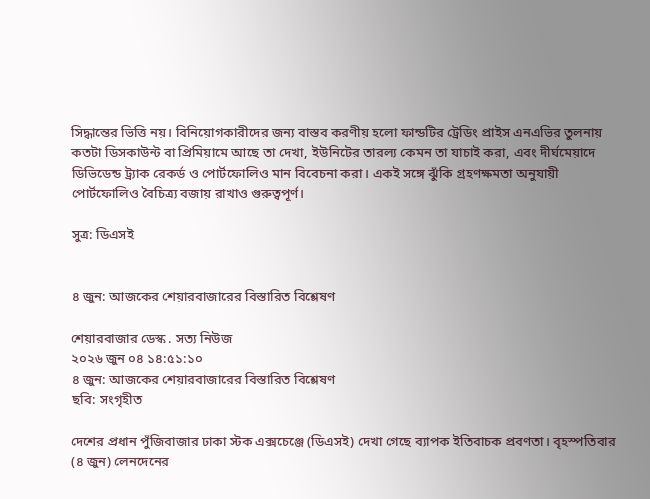সিদ্ধান্তের ভিত্তি নয়। বিনিয়োগকারীদের জন্য বাস্তব করণীয় হলো ফান্ডটির ট্রেডিং প্রাইস এনএভির তুলনায় কতটা ডিসকাউন্ট বা প্রিমিয়ামে আছে তা দেখা, ইউনিটের তারল্য কেমন তা যাচাই করা, এবং দীর্ঘমেয়াদে ডিভিডেন্ড ট্র্যাক রেকর্ড ও পোর্টফোলিও মান বিবেচনা করা। একই সঙ্গে ঝুঁকি গ্রহণক্ষমতা অনুযায়ী পোর্টফোলিও বৈচিত্র্য বজায় রাখাও গুরুত্বপূর্ণ।

সুত্র: ডিএসই


৪ জুন: আজকের শেয়ারবাজারের বিস্তারিত বিশ্লেষণ

শেয়ারবাজার ডেস্ক . সত্য নিউজ
২০২৬ জুন ০৪ ১৪:৫১:১০
৪ জুন: আজকের শেয়ারবাজারের বিস্তারিত বিশ্লেষণ
ছবি: সংগৃহীত

দেশের প্রধান পুঁজিবাজার ঢাকা স্টক এক্সচেঞ্জে (ডিএসই) দেখা গেছে ব্যাপক ইতিবাচক প্রবণতা। বৃহস্পতিবার (৪ জুন) লেনদেনের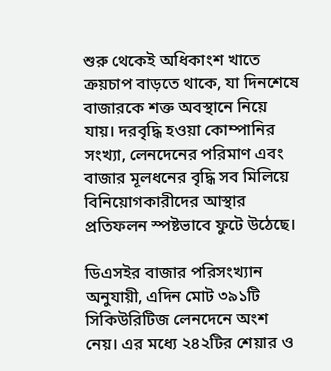শুরু থেকেই অধিকাংশ খাতে ক্রয়চাপ বাড়তে থাকে, যা দিনশেষে বাজারকে শক্ত অবস্থানে নিয়ে যায়। দরবৃদ্ধি হওয়া কোম্পানির সংখ্যা, লেনদেনের পরিমাণ এবং বাজার মূলধনের বৃদ্ধি সব মিলিয়ে বিনিয়োগকারীদের আস্থার প্রতিফলন স্পষ্টভাবে ফুটে উঠেছে।

ডিএসইর বাজার পরিসংখ্যান অনুযায়ী, এদিন মোট ৩৯১টি সিকিউরিটিজ লেনদেনে অংশ নেয়। এর মধ্যে ২৪২টির শেয়ার ও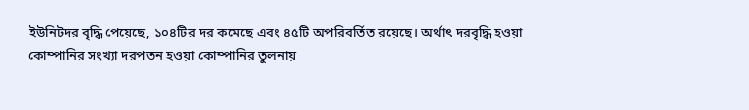ইউনিটদর বৃদ্ধি পেয়েছে, ১০৪টির দর কমেছে এবং ৪৫টি অপরিবর্তিত রয়েছে। অর্থাৎ দরবৃদ্ধি হওয়া কোম্পানির সংখ্যা দরপতন হওয়া কোম্পানির তুলনায়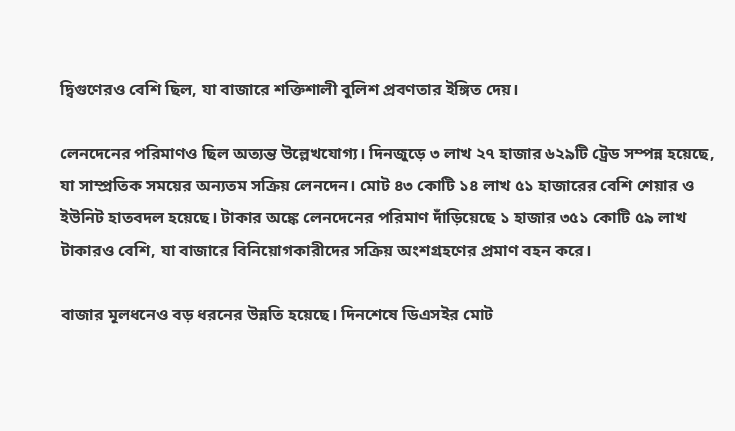দ্বিগুণেরও বেশি ছিল, যা বাজারে শক্তিশালী বুলিশ প্রবণতার ইঙ্গিত দেয়।

লেনদেনের পরিমাণও ছিল অত্যন্ত উল্লেখযোগ্য। দিনজুড়ে ৩ লাখ ২৭ হাজার ৬২৯টি ট্রেড সম্পন্ন হয়েছে, যা সাম্প্রতিক সময়ের অন্যতম সক্রিয় লেনদেন। মোট ৪৩ কোটি ১৪ লাখ ৫১ হাজারের বেশি শেয়ার ও ইউনিট হাতবদল হয়েছে। টাকার অঙ্কে লেনদেনের পরিমাণ দাঁড়িয়েছে ১ হাজার ৩৫১ কোটি ৫৯ লাখ টাকারও বেশি, যা বাজারে বিনিয়োগকারীদের সক্রিয় অংশগ্রহণের প্রমাণ বহন করে।

বাজার মূলধনেও বড় ধরনের উন্নতি হয়েছে। দিনশেষে ডিএসইর মোট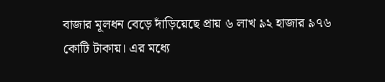বাজার মূলধন বেড়ে দাঁড়িয়েছে প্রায় ৬ লাখ ৯২ হাজার ৯৭৬ কোটি টাকায়। এর মধ্যে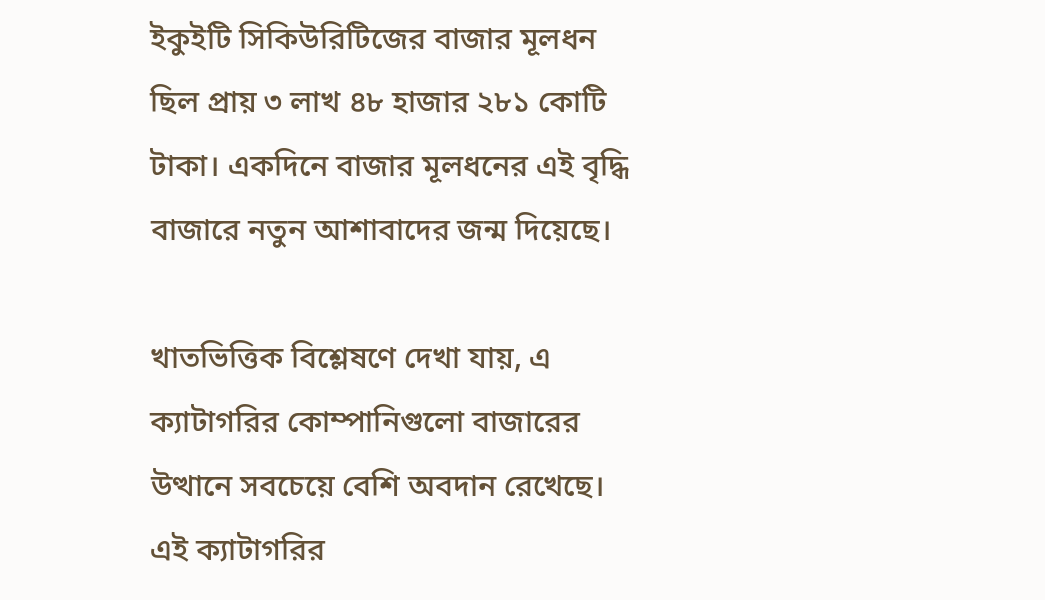ইকুইটি সিকিউরিটিজের বাজার মূলধন ছিল প্রায় ৩ লাখ ৪৮ হাজার ২৮১ কোটি টাকা। একদিনে বাজার মূলধনের এই বৃদ্ধি বাজারে নতুন আশাবাদের জন্ম দিয়েছে।

খাতভিত্তিক বিশ্লেষণে দেখা যায়, এ ক্যাটাগরির কোম্পানিগুলো বাজারের উত্থানে সবচেয়ে বেশি অবদান রেখেছে। এই ক্যাটাগরির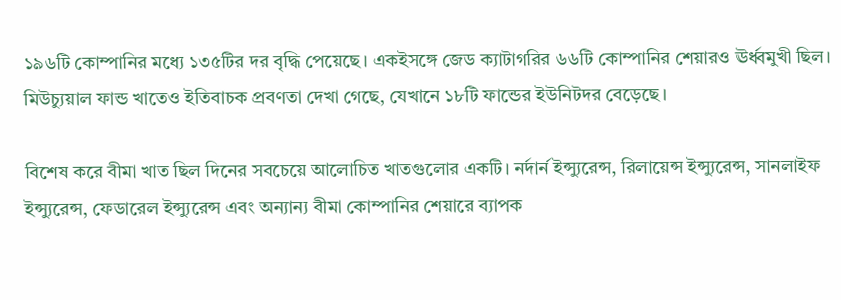১৯৬টি কোম্পানির মধ্যে ১৩৫টির দর বৃদ্ধি পেয়েছে। একইসঙ্গে জেড ক্যাটাগরির ৬৬টি কোম্পানির শেয়ারও ঊর্ধ্বমুখী ছিল। মিউচ্যুয়াল ফান্ড খাতেও ইতিবাচক প্রবণতা দেখা গেছে, যেখানে ১৮টি ফান্ডের ইউনিটদর বেড়েছে।

বিশেষ করে বীমা খাত ছিল দিনের সবচেয়ে আলোচিত খাতগুলোর একটি। নর্দার্ন ইন্স্যুরেন্স, রিলায়েন্স ইন্স্যুরেন্স, সানলাইফ ইন্স্যুরেন্স, ফেডারেল ইন্স্যুরেন্স এবং অন্যান্য বীমা কোম্পানির শেয়ারে ব্যাপক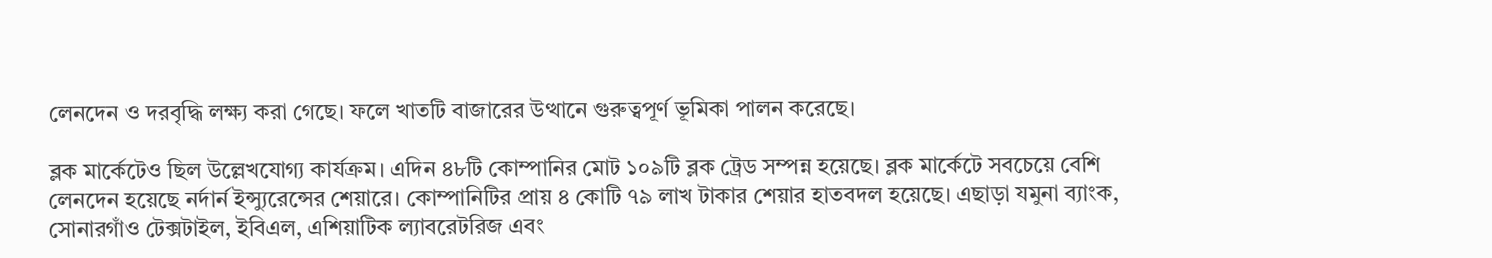লেনদেন ও দরবৃদ্ধি লক্ষ্য করা গেছে। ফলে খাতটি বাজারের উত্থানে গুরুত্বপূর্ণ ভূমিকা পালন করেছে।

ব্লক মার্কেটেও ছিল উল্লেখযোগ্য কার্যক্রম। এদিন ৪৮টি কোম্পানির মোট ১০৯টি ব্লক ট্রেড সম্পন্ন হয়েছে। ব্লক মার্কেটে সবচেয়ে বেশি লেনদেন হয়েছে নর্দার্ন ইন্স্যুরেন্সের শেয়ারে। কোম্পানিটির প্রায় ৪ কোটি ৭৯ লাখ টাকার শেয়ার হাতবদল হয়েছে। এছাড়া যমুনা ব্যাংক, সোনারগাঁও টেক্সটাইল, ইবিএল, এশিয়াটিক ল্যাবরেটরিজ এবং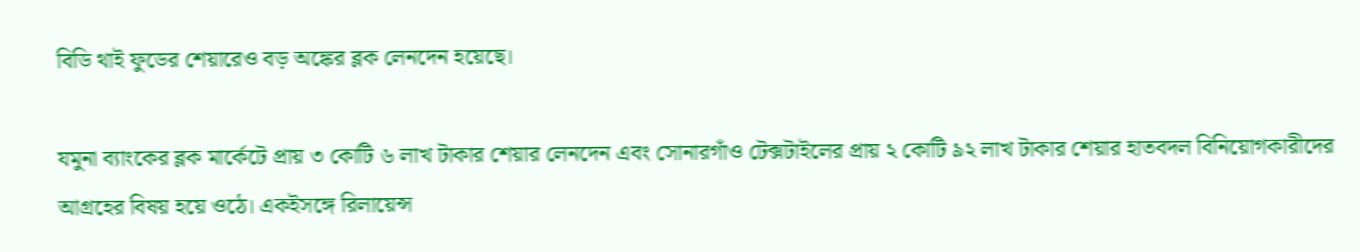বিডি থাই ফুডের শেয়ারেও বড় অঙ্কের ব্লক লেনদেন হয়েছে।

যমুনা ব্যাংকের ব্লক মার্কেটে প্রায় ৩ কোটি ৬ লাখ টাকার শেয়ার লেনদেন এবং সোনারগাঁও টেক্সটাইলের প্রায় ২ কোটি ৯২ লাখ টাকার শেয়ার হাতবদল বিনিয়োগকারীদের আগ্রহের বিষয় হয়ে ওঠে। একইসঙ্গে রিলায়েন্স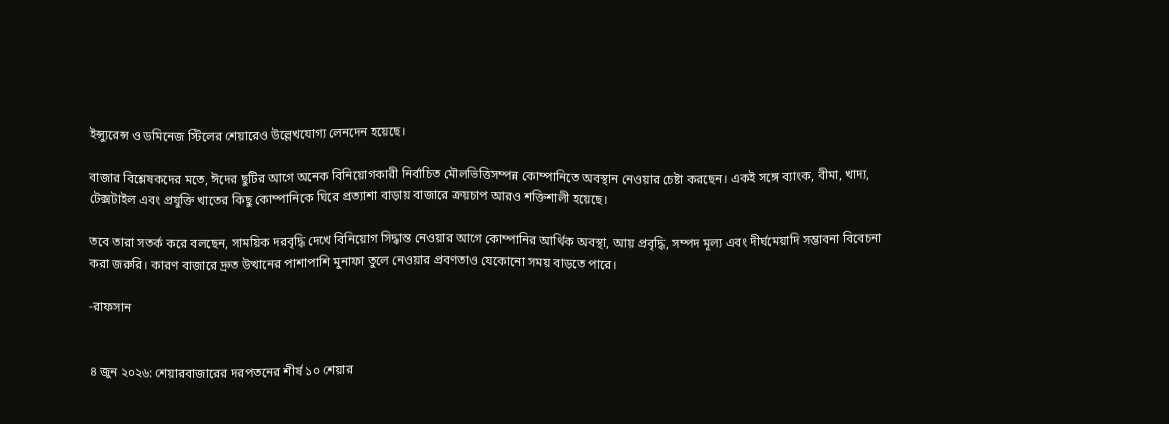ইন্স্যুরেন্স ও ডমিনেজ স্টিলের শেয়ারেও উল্লেখযোগ্য লেনদেন হয়েছে।

বাজার বিশ্লেষকদের মতে, ঈদের ছুটির আগে অনেক বিনিয়োগকারী নির্বাচিত মৌলভিত্তিসম্পন্ন কোম্পানিতে অবস্থান নেওয়ার চেষ্টা করছেন। একই সঙ্গে ব্যাংক, বীমা, খাদ্য, টেক্সটাইল এবং প্রযুক্তি খাতের কিছু কোম্পানিকে ঘিরে প্রত্যাশা বাড়ায় বাজারে ক্রয়চাপ আরও শক্তিশালী হয়েছে।

তবে তারা সতর্ক করে বলছেন, সাময়িক দরবৃদ্ধি দেখে বিনিয়োগ সিদ্ধান্ত নেওয়ার আগে কোম্পানির আর্থিক অবস্থা, আয় প্রবৃদ্ধি, সম্পদ মূল্য এবং দীর্ঘমেয়াদি সম্ভাবনা বিবেচনা করা জরুরি। কারণ বাজারে দ্রুত উত্থানের পাশাপাশি মুনাফা তুলে নেওয়ার প্রবণতাও যেকোনো সময় বাড়তে পারে।

-রাফসান


৪ জুন ২০২৬: শেয়ারবাজারের দরপতনের শীর্ষ ১০ শেয়ার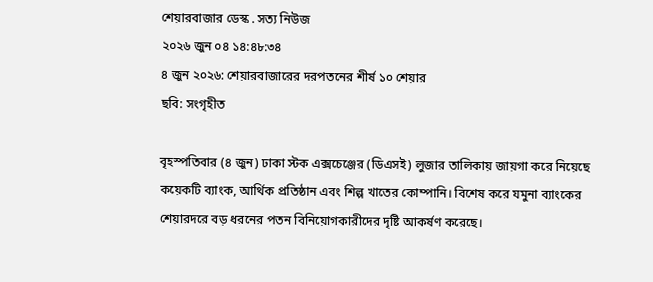শেয়ারবাজার ডেস্ক . সত্য নিউজ
২০২৬ জুন ০৪ ১৪:৪৮:৩৪
৪ জুন ২০২৬: শেয়ারবাজারের দরপতনের শীর্ষ ১০ শেয়ার
ছবি: সংগৃহীত

বৃহস্পতিবার (৪ জুন) ঢাকা স্টক এক্সচেঞ্জের (ডিএসই) লুজার তালিকায় জায়গা করে নিয়েছে কয়েকটি ব্যাংক, আর্থিক প্রতিষ্ঠান এবং শিল্প খাতের কোম্পানি। বিশেষ করে যমুনা ব্যাংকের শেয়ারদরে বড় ধরনের পতন বিনিয়োগকারীদের দৃষ্টি আকর্ষণ করেছে।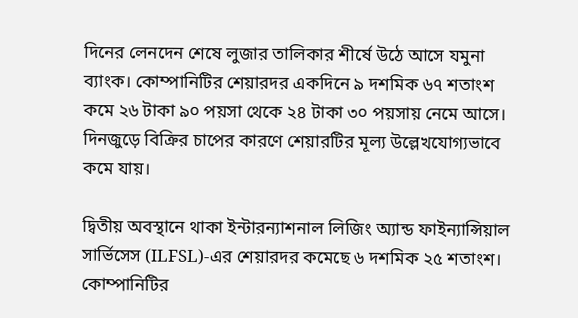দিনের লেনদেন শেষে লুজার তালিকার শীর্ষে উঠে আসে যমুনা ব্যাংক। কোম্পানিটির শেয়ারদর একদিনে ৯ দশমিক ৬৭ শতাংশ কমে ২৬ টাকা ৯০ পয়সা থেকে ২৪ টাকা ৩০ পয়সায় নেমে আসে। দিনজুড়ে বিক্রির চাপের কারণে শেয়ারটির মূল্য উল্লেখযোগ্যভাবে কমে যায়।

দ্বিতীয় অবস্থানে থাকা ইন্টারন্যাশনাল লিজিং অ্যান্ড ফাইন্যান্সিয়াল সার্ভিসেস (ILFSL)-এর শেয়ারদর কমেছে ৬ দশমিক ২৫ শতাংশ। কোম্পানিটির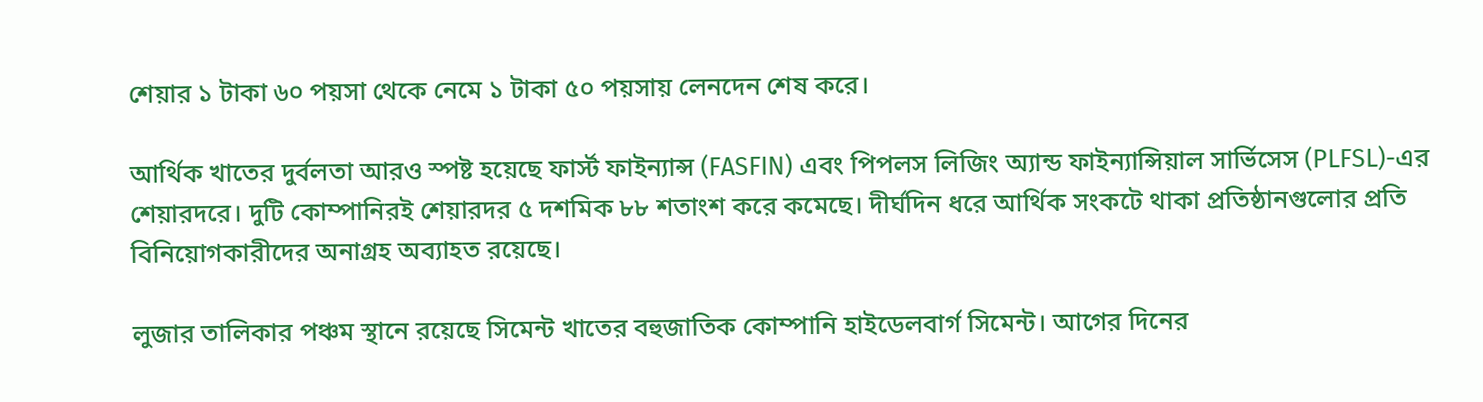শেয়ার ১ টাকা ৬০ পয়সা থেকে নেমে ১ টাকা ৫০ পয়সায় লেনদেন শেষ করে।

আর্থিক খাতের দুর্বলতা আরও স্পষ্ট হয়েছে ফার্স্ট ফাইন্যান্স (FASFIN) এবং পিপলস লিজিং অ্যান্ড ফাইন্যান্সিয়াল সার্ভিসেস (PLFSL)-এর শেয়ারদরে। দুটি কোম্পানিরই শেয়ারদর ৫ দশমিক ৮৮ শতাংশ করে কমেছে। দীর্ঘদিন ধরে আর্থিক সংকটে থাকা প্রতিষ্ঠানগুলোর প্রতি বিনিয়োগকারীদের অনাগ্রহ অব্যাহত রয়েছে।

লুজার তালিকার পঞ্চম স্থানে রয়েছে সিমেন্ট খাতের বহুজাতিক কোম্পানি হাইডেলবার্গ সিমেন্ট। আগের দিনের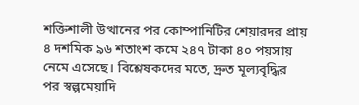শক্তিশালী উত্থানের পর কোম্পানিটির শেয়ারদর প্রায় ৪ দশমিক ৯৬ শতাংশ কমে ২৪৭ টাকা ৪০ পয়সায় নেমে এসেছে। বিশ্লেষকদের মতে, দ্রুত মূল্যবৃদ্ধির পর স্বল্পমেয়াদি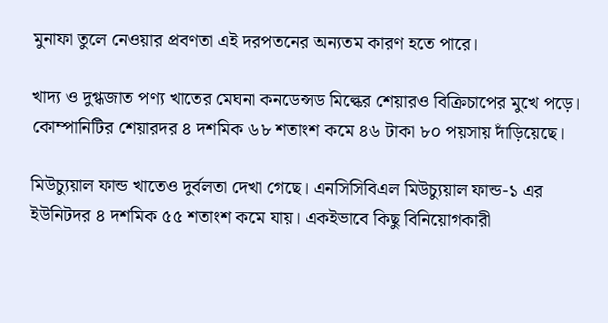মুনাফা তুলে নেওয়ার প্রবণতা এই দরপতনের অন্যতম কারণ হতে পারে।

খাদ্য ও দুগ্ধজাত পণ্য খাতের মেঘনা কনডেন্সড মিল্কের শেয়ারও বিক্রিচাপের মুখে পড়ে। কোম্পানিটির শেয়ারদর ৪ দশমিক ৬৮ শতাংশ কমে ৪৬ টাকা ৮০ পয়সায় দাঁড়িয়েছে।

মিউচ্যুয়াল ফান্ড খাতেও দুর্বলতা দেখা গেছে। এনসিসিবিএল মিউচ্যুয়াল ফান্ড-১ এর ইউনিটদর ৪ দশমিক ৫৫ শতাংশ কমে যায়। একইভাবে কিছু বিনিয়োগকারী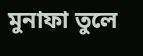মুনাফা তুলে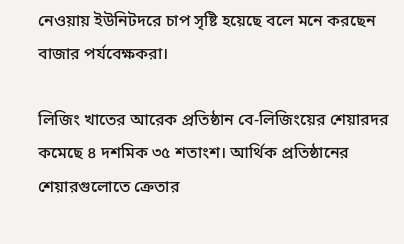নেওয়ায় ইউনিটদরে চাপ সৃষ্টি হয়েছে বলে মনে করছেন বাজার পর্যবেক্ষকরা।

লিজিং খাতের আরেক প্রতিষ্ঠান বে-লিজিংয়ের শেয়ারদর কমেছে ৪ দশমিক ৩৫ শতাংশ। আর্থিক প্রতিষ্ঠানের শেয়ারগুলোতে ক্রেতার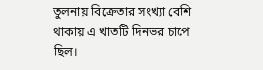তুলনায় বিক্রেতার সংখ্যা বেশি থাকায় এ খাতটি দিনভর চাপে ছিল।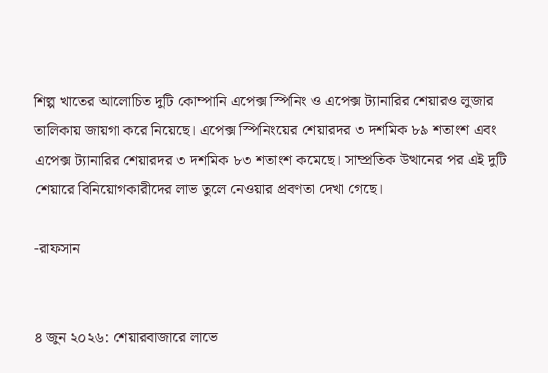শিল্প খাতের আলোচিত দুটি কোম্পানি এপেক্স স্পিনিং ও এপেক্স ট্যানারির শেয়ারও লুজার তালিকায় জায়গা করে নিয়েছে। এপেক্স স্পিনিংয়ের শেয়ারদর ৩ দশমিক ৮৯ শতাংশ এবং এপেক্স ট্যানারির শেয়ারদর ৩ দশমিক ৮৩ শতাংশ কমেছে। সাম্প্রতিক উত্থানের পর এই দুটি শেয়ারে বিনিয়োগকারীদের লাভ তুলে নেওয়ার প্রবণতা দেখা গেছে।

-রাফসান


৪ জুন ২০২৬: শেয়ারবাজারে লাভে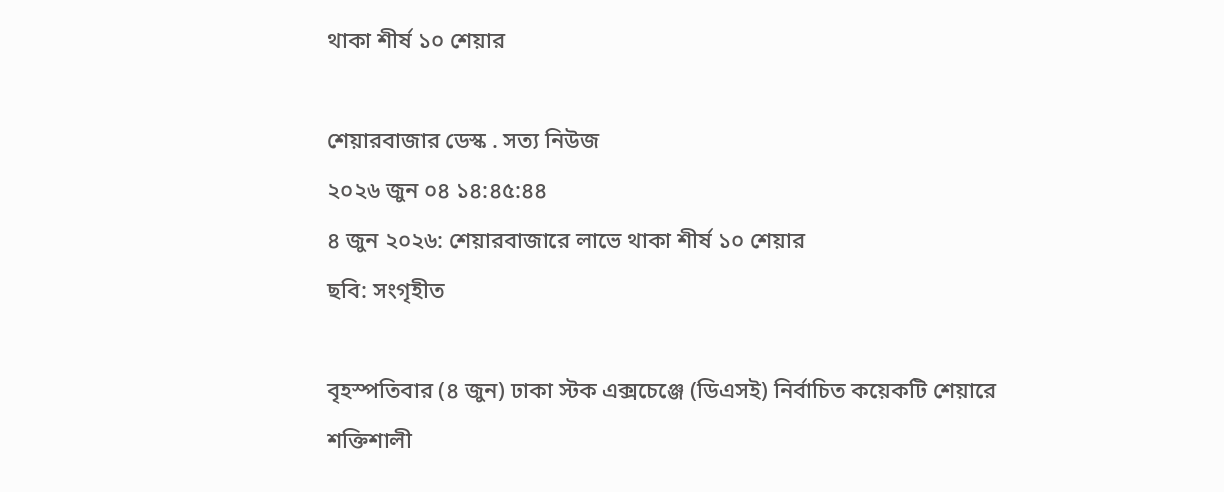থাকা শীর্ষ ১০ শেয়ার

শেয়ারবাজার ডেস্ক . সত্য নিউজ
২০২৬ জুন ০৪ ১৪:৪৫:৪৪
৪ জুন ২০২৬: শেয়ারবাজারে লাভে থাকা শীর্ষ ১০ শেয়ার
ছবি: সংগৃহীত

বৃহস্পতিবার (৪ জুন) ঢাকা স্টক এক্সচেঞ্জে (ডিএসই) নির্বাচিত কয়েকটি শেয়ারে শক্তিশালী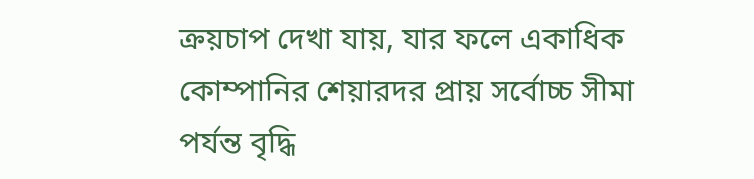ক্রয়চাপ দেখা যায়, যার ফলে একাধিক কোম্পানির শেয়ারদর প্রায় সর্বোচ্চ সীমা পর্যন্ত বৃদ্ধি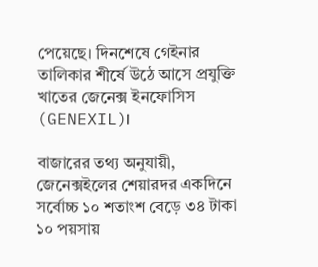পেয়েছে। দিনশেষে গেইনার তালিকার শীর্ষে উঠে আসে প্রযুক্তি খাতের জেনেক্স ইনফোসিস (GENEXIL)।

বাজারের তথ্য অনুযায়ী, জেনেক্সইলের শেয়ারদর একদিনে সর্বোচ্চ ১০ শতাংশ বেড়ে ৩৪ টাকা ১০ পয়সায়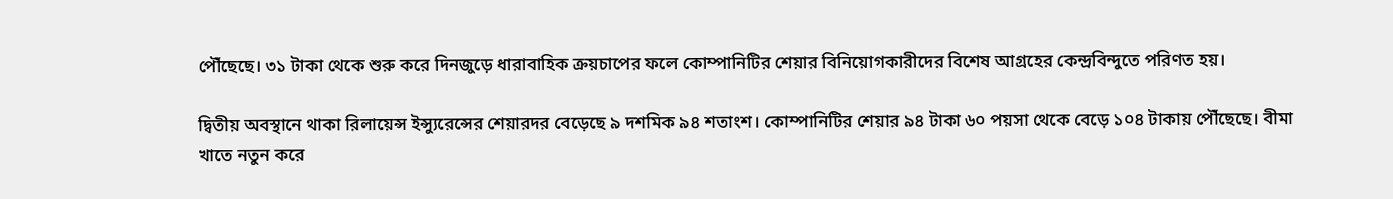পৌঁছেছে। ৩১ টাকা থেকে শুরু করে দিনজুড়ে ধারাবাহিক ক্রয়চাপের ফলে কোম্পানিটির শেয়ার বিনিয়োগকারীদের বিশেষ আগ্রহের কেন্দ্রবিন্দুতে পরিণত হয়।

দ্বিতীয় অবস্থানে থাকা রিলায়েন্স ইন্স্যুরেন্সের শেয়ারদর বেড়েছে ৯ দশমিক ৯৪ শতাংশ। কোম্পানিটির শেয়ার ৯৪ টাকা ৬০ পয়সা থেকে বেড়ে ১০৪ টাকায় পৌঁছেছে। বীমা খাতে নতুন করে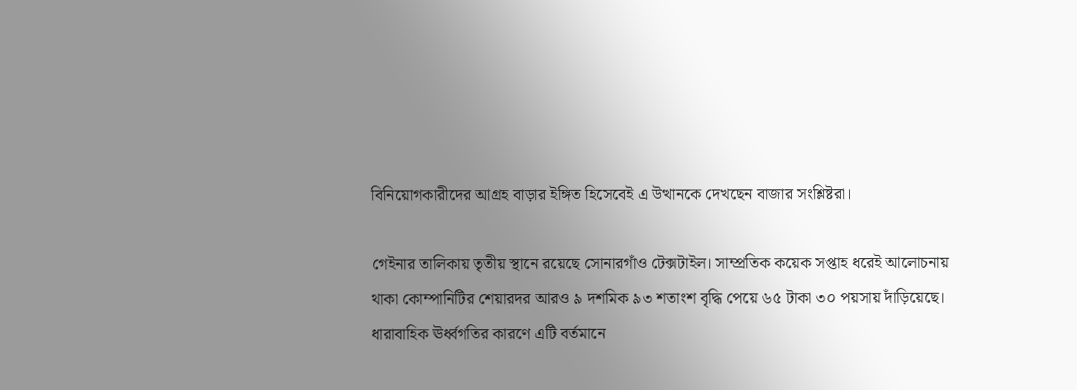বিনিয়োগকারীদের আগ্রহ বাড়ার ইঙ্গিত হিসেবেই এ উত্থানকে দেখছেন বাজার সংশ্লিষ্টরা।

গেইনার তালিকায় তৃতীয় স্থানে রয়েছে সোনারগাঁও টেক্সটাইল। সাম্প্রতিক কয়েক সপ্তাহ ধরেই আলোচনায় থাকা কোম্পানিটির শেয়ারদর আরও ৯ দশমিক ৯৩ শতাংশ বৃদ্ধি পেয়ে ৬৫ টাকা ৩০ পয়সায় দাঁড়িয়েছে। ধারাবাহিক ঊর্ধ্বগতির কারণে এটি বর্তমানে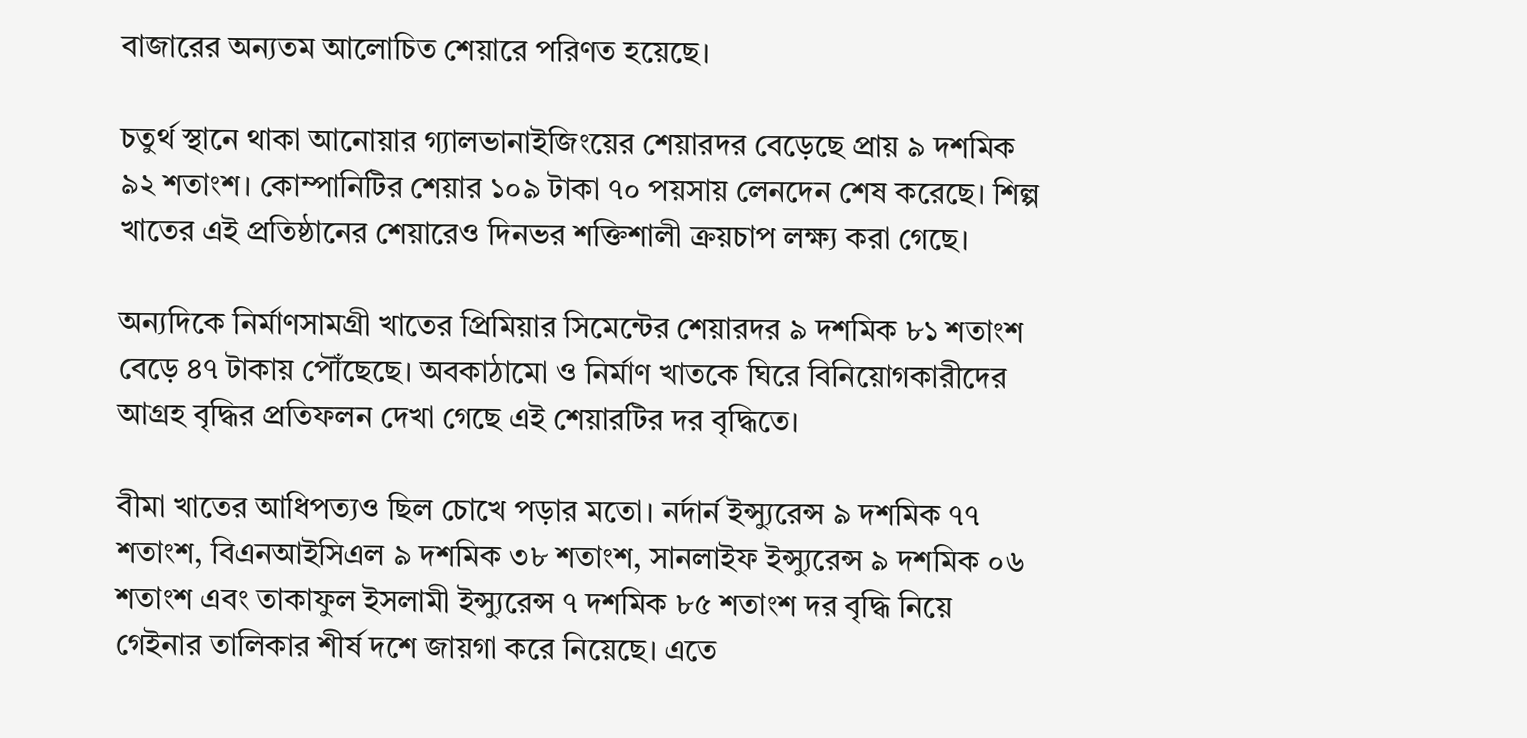বাজারের অন্যতম আলোচিত শেয়ারে পরিণত হয়েছে।

চতুর্থ স্থানে থাকা আনোয়ার গ্যালভানাইজিংয়ের শেয়ারদর বেড়েছে প্রায় ৯ দশমিক ৯২ শতাংশ। কোম্পানিটির শেয়ার ১০৯ টাকা ৭০ পয়সায় লেনদেন শেষ করেছে। শিল্প খাতের এই প্রতিষ্ঠানের শেয়ারেও দিনভর শক্তিশালী ক্রয়চাপ লক্ষ্য করা গেছে।

অন্যদিকে নির্মাণসামগ্রী খাতের প্রিমিয়ার সিমেন্টের শেয়ারদর ৯ দশমিক ৮১ শতাংশ বেড়ে ৪৭ টাকায় পৌঁছেছে। অবকাঠামো ও নির্মাণ খাতকে ঘিরে বিনিয়োগকারীদের আগ্রহ বৃদ্ধির প্রতিফলন দেখা গেছে এই শেয়ারটির দর বৃদ্ধিতে।

বীমা খাতের আধিপত্যও ছিল চোখে পড়ার মতো। নর্দার্ন ইন্স্যুরেন্স ৯ দশমিক ৭৭ শতাংশ, বিএনআইসিএল ৯ দশমিক ৩৮ শতাংশ, সানলাইফ ইন্স্যুরেন্স ৯ দশমিক ০৬ শতাংশ এবং তাকাফুল ইসলামী ইন্স্যুরেন্স ৭ দশমিক ৮৫ শতাংশ দর বৃদ্ধি নিয়ে গেইনার তালিকার শীর্ষ দশে জায়গা করে নিয়েছে। এতে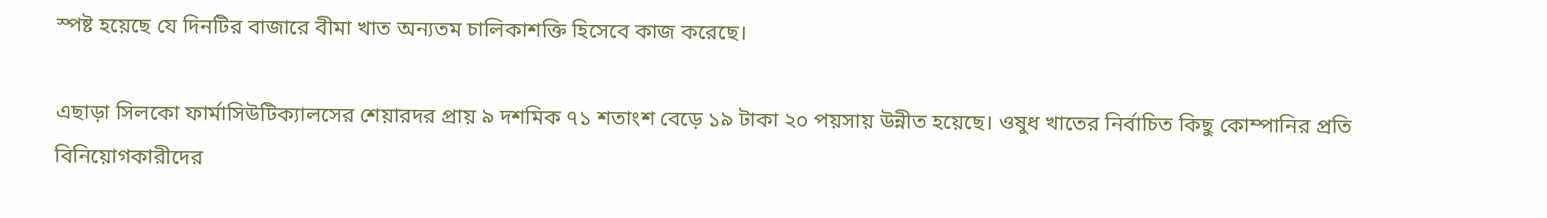স্পষ্ট হয়েছে যে দিনটির বাজারে বীমা খাত অন্যতম চালিকাশক্তি হিসেবে কাজ করেছে।

এছাড়া সিলকো ফার্মাসিউটিক্যালসের শেয়ারদর প্রায় ৯ দশমিক ৭১ শতাংশ বেড়ে ১৯ টাকা ২০ পয়সায় উন্নীত হয়েছে। ওষুধ খাতের নির্বাচিত কিছু কোম্পানির প্রতি বিনিয়োগকারীদের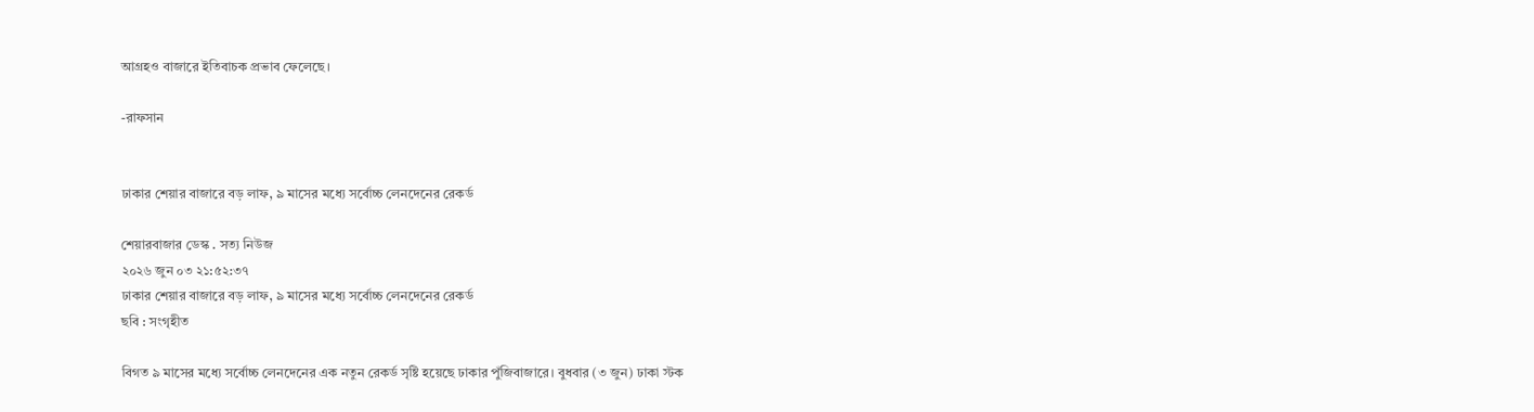আগ্রহও বাজারে ইতিবাচক প্রভাব ফেলেছে।

-রাফসান


ঢাকার শেয়ার বাজারে বড় লাফ, ৯ মাসের মধ্যে সর্বোচ্চ লেনদেনের রেকর্ড

শেয়ারবাজার ডেস্ক . সত্য নিউজ
২০২৬ জুন ০৩ ২১:৫২:৩৭
ঢাকার শেয়ার বাজারে বড় লাফ, ৯ মাসের মধ্যে সর্বোচ্চ লেনদেনের রেকর্ড
ছবি : সংগৃহীত

বিগত ৯ মাসের মধ্যে সর্বোচ্চ লেনদেনের এক নতুন রেকর্ড সৃষ্টি হয়েছে ঢাকার পুঁজিবাজারে। বুধবার (৩ জুন) ঢাকা স্টক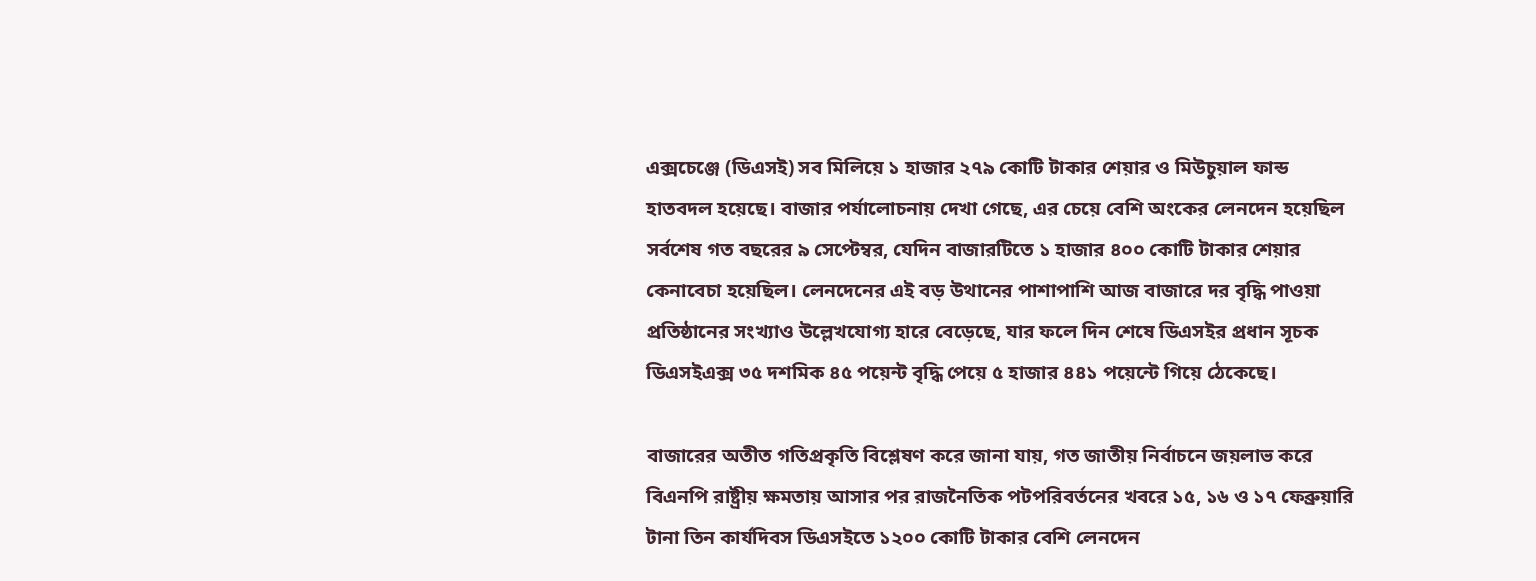এক্সচেঞ্জে (ডিএসই) সব মিলিয়ে ১ হাজার ২৭৯ কোটি টাকার শেয়ার ও মিউচুয়াল ফান্ড হাতবদল হয়েছে। বাজার পর্যালোচনায় দেখা গেছে, এর চেয়ে বেশি অংকের লেনদেন হয়েছিল সর্বশেষ গত বছরের ৯ সেপ্টেম্বর, যেদিন বাজারটিতে ১ হাজার ৪০০ কোটি টাকার শেয়ার কেনাবেচা হয়েছিল। লেনদেনের এই বড় উথানের পাশাপাশি আজ বাজারে দর বৃদ্ধি পাওয়া প্রতিষ্ঠানের সংখ্যাও উল্লেখযোগ্য হারে বেড়েছে, যার ফলে দিন শেষে ডিএসইর প্রধান সূচক ডিএসইএক্স ৩৫ দশমিক ৪৫ পয়েন্ট বৃদ্ধি পেয়ে ৫ হাজার ৪৪১ পয়েন্টে গিয়ে ঠেকেছে।

বাজারের অতীত গতিপ্রকৃতি বিশ্লেষণ করে জানা যায়, গত জাতীয় নির্বাচনে জয়লাভ করে বিএনপি রাষ্ট্রীয় ক্ষমতায় আসার পর রাজনৈতিক পটপরিবর্তনের খবরে ১৫, ১৬ ও ১৭ ফেব্রুয়ারি টানা তিন কার্যদিবস ডিএসইতে ১২০০ কোটি টাকার বেশি লেনদেন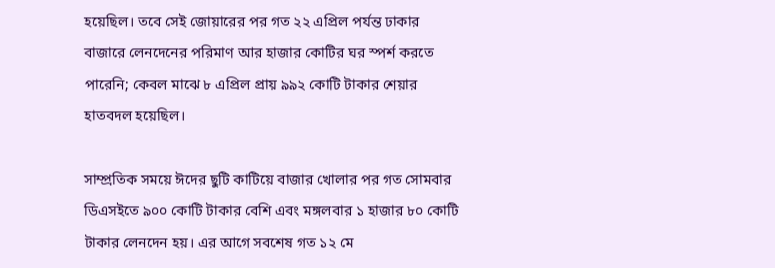হয়েছিল। তবে সেই জোয়ারের পর গত ২২ এপ্রিল পর্যন্ত ঢাকার বাজারে লেনদেনের পরিমাণ আর হাজার কোটির ঘর স্পর্শ করতে পারেনি; কেবল মাঝে ৮ এপ্রিল প্রায় ৯৯২ কোটি টাকার শেয়ার হাতবদল হয়েছিল।

সাম্প্রতিক সময়ে ঈদের ছুটি কাটিয়ে বাজার খোলার পর গত সোমবার ডিএসইতে ৯০০ কোটি টাকার বেশি এবং মঙ্গলবার ১ হাজার ৮০ কোটি টাকার লেনদেন হয়। এর আগে সবশেষ গত ১২ মে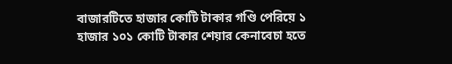বাজারটিতে হাজার কোটি টাকার গণ্ডি পেরিয়ে ১ হাজার ১০১ কোটি টাকার শেয়ার কেনাবেচা হতে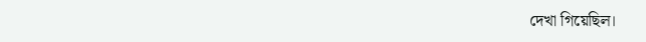দেখা গিয়েছিল।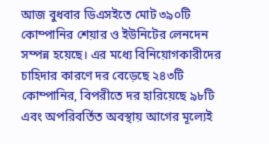আজ বুধবার ডিএসইতে মোট ৩৯০টি কোম্পানির শেয়ার ও ইউনিটের লেনদেন সম্পন্ন হয়েছে। এর মধ্যে বিনিয়োগকারীদের চাহিদার কারণে দর বেড়েছে ২৪৩টি কোম্পানির, বিপরীতে দর হারিয়েছে ৯৮টি এবং অপরিবর্তিত অবস্থায় আগের মূল্যেই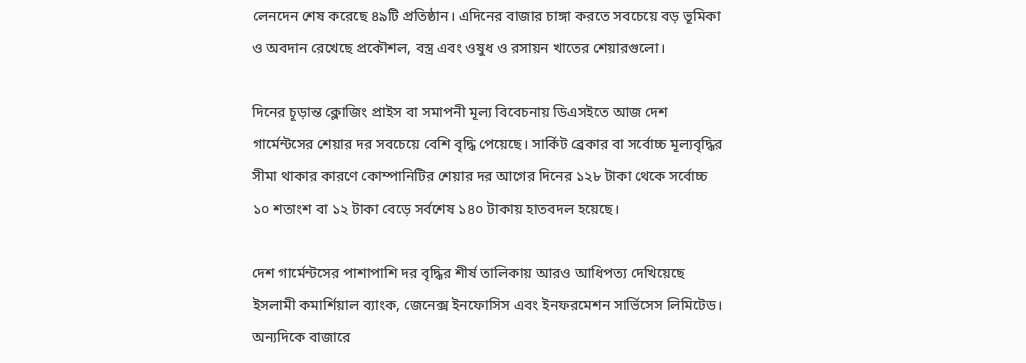লেনদেন শেষ করেছে ৪৯টি প্রতিষ্ঠান। এদিনের বাজার চাঙ্গা করতে সবচেয়ে বড় ভূমিকা ও অবদান রেখেছে প্রকৌশল, বস্ত্র এবং ওষুধ ও রসায়ন খাতের শেয়ারগুলো।

দিনের চূড়ান্ত ক্লোজিং প্রাইস বা সমাপনী মূল্য বিবেচনায় ডিএসইতে আজ দেশ গার্মেন্টসের শেয়ার দর সবচেয়ে বেশি বৃদ্ধি পেয়েছে। সার্কিট ব্রেকার বা সর্বোচ্চ মূল্যবৃদ্ধির সীমা থাকার কারণে কোম্পানিটির শেয়ার দর আগের দিনের ১২৮ টাকা থেকে সর্বোচ্চ ১০ শতাংশ বা ১২ টাকা বেড়ে সর্বশেষ ১৪০ টাকায় হাতবদল হয়েছে।

দেশ গার্মেন্টসের পাশাপাশি দর বৃদ্ধির শীর্ষ তালিকায় আরও আধিপত্য দেখিয়েছে ইসলামী কমার্শিয়াল ব্যাংক, জেনেক্স ইনফোসিস এবং ইনফরমেশন সার্ভিসেস লিমিটেড। অন্যদিকে বাজারে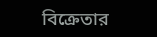বিক্রেতার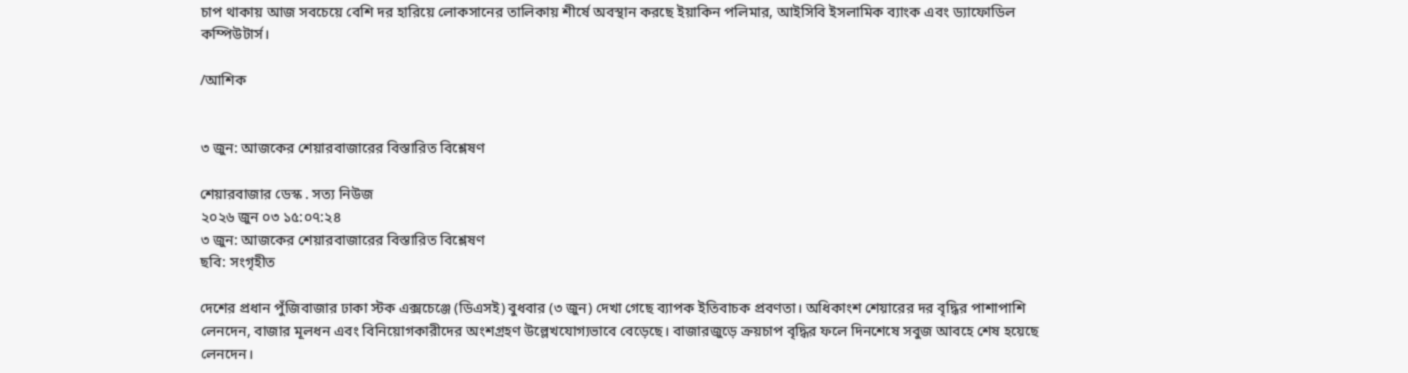চাপ থাকায় আজ সবচেয়ে বেশি দর হারিয়ে লোকসানের তালিকায় শীর্ষে অবস্থান করছে ইয়াকিন পলিমার, আইসিবি ইসলামিক ব্যাংক এবং ড্যাফোডিল কম্পিউটার্স।

/আশিক


৩ জুন: আজকের শেয়ারবাজারের বিস্তারিত বিশ্লেষণ

শেয়ারবাজার ডেস্ক . সত্য নিউজ
২০২৬ জুন ০৩ ১৫:০৭:২৪
৩ জুন: আজকের শেয়ারবাজারের বিস্তারিত বিশ্লেষণ
ছবি: সংগৃহীত

দেশের প্রধান পুঁজিবাজার ঢাকা স্টক এক্সচেঞ্জে (ডিএসই) বুধবার (৩ জুন) দেখা গেছে ব্যাপক ইতিবাচক প্রবণতা। অধিকাংশ শেয়ারের দর বৃদ্ধির পাশাপাশি লেনদেন, বাজার মূলধন এবং বিনিয়োগকারীদের অংশগ্রহণ উল্লেখযোগ্যভাবে বেড়েছে। বাজারজুড়ে ক্রয়চাপ বৃদ্ধির ফলে দিনশেষে সবুজ আবহে শেষ হয়েছে লেনদেন।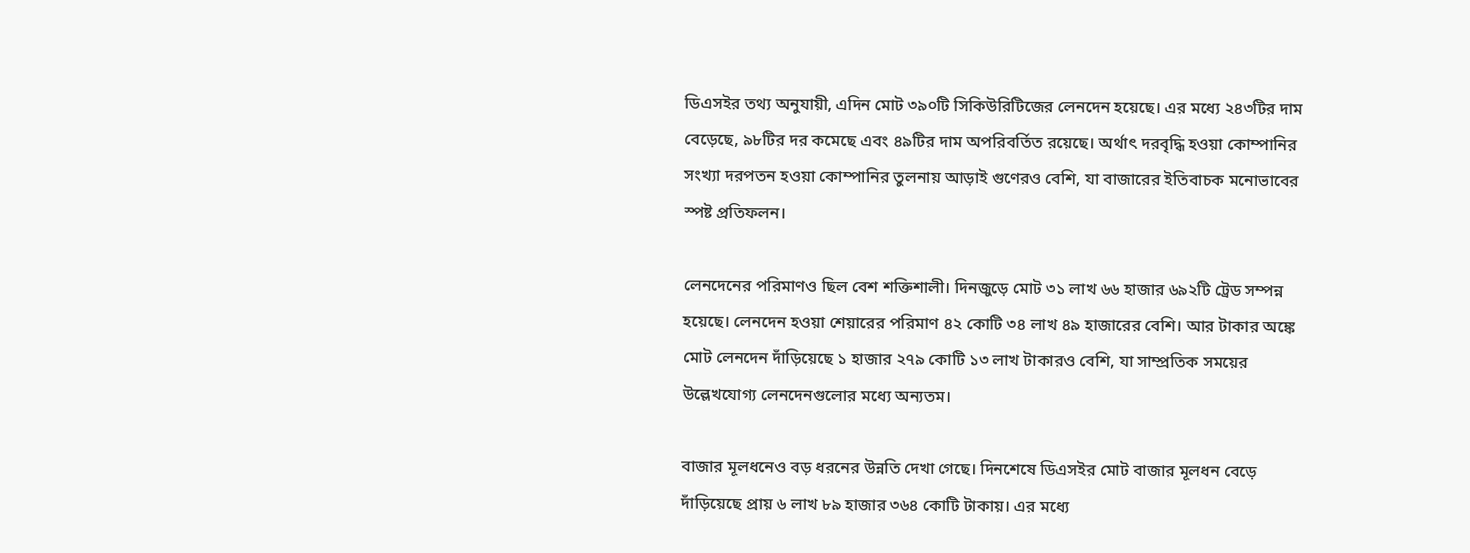ডিএসইর তথ্য অনুযায়ী, এদিন মোট ৩৯০টি সিকিউরিটিজের লেনদেন হয়েছে। এর মধ্যে ২৪৩টির দাম বেড়েছে, ৯৮টির দর কমেছে এবং ৪৯টির দাম অপরিবর্তিত রয়েছে। অর্থাৎ দরবৃদ্ধি হওয়া কোম্পানির সংখ্যা দরপতন হওয়া কোম্পানির তুলনায় আড়াই গুণেরও বেশি, যা বাজারের ইতিবাচক মনোভাবের স্পষ্ট প্রতিফলন।

লেনদেনের পরিমাণও ছিল বেশ শক্তিশালী। দিনজুড়ে মোট ৩১ লাখ ৬৬ হাজার ৬৯২টি ট্রেড সম্পন্ন হয়েছে। লেনদেন হওয়া শেয়ারের পরিমাণ ৪২ কোটি ৩৪ লাখ ৪৯ হাজারের বেশি। আর টাকার অঙ্কে মোট লেনদেন দাঁড়িয়েছে ১ হাজার ২৭৯ কোটি ১৩ লাখ টাকারও বেশি, যা সাম্প্রতিক সময়ের উল্লেখযোগ্য লেনদেনগুলোর মধ্যে অন্যতম।

বাজার মূলধনেও বড় ধরনের উন্নতি দেখা গেছে। দিনশেষে ডিএসইর মোট বাজার মূলধন বেড়ে দাঁড়িয়েছে প্রায় ৬ লাখ ৮৯ হাজার ৩৬৪ কোটি টাকায়। এর মধ্যে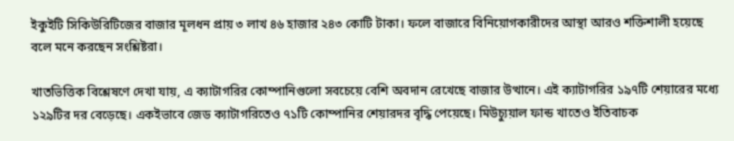ইকুইটি সিকিউরিটিজের বাজার মূলধন প্রায় ৩ লাখ ৪৬ হাজার ২৪৩ কোটি টাকা। ফলে বাজারে বিনিয়োগকারীদের আস্থা আরও শক্তিশালী হয়েছে বলে মনে করছেন সংশ্লিষ্টরা।

খাতভিত্তিক বিশ্লেষণে দেখা যায়, এ ক্যাটাগরির কোম্পানিগুলো সবচেয়ে বেশি অবদান রেখেছে বাজার উত্থানে। এই ক্যাটাগরির ১৯৭টি শেয়ারের মধ্যে ১২৯টির দর বেড়েছে। একইভাবে জেড ক্যাটাগরিতেও ৭১টি কোম্পানির শেয়ারদর বৃদ্ধি পেয়েছে। মিউচ্যুয়াল ফান্ড খাতেও ইতিবাচক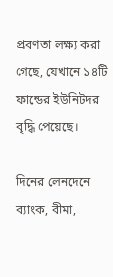প্রবণতা লক্ষ্য করা গেছে, যেখানে ১৪টি ফান্ডের ইউনিটদর বৃদ্ধি পেয়েছে।

দিনের লেনদেনে ব্যাংক, বীমা,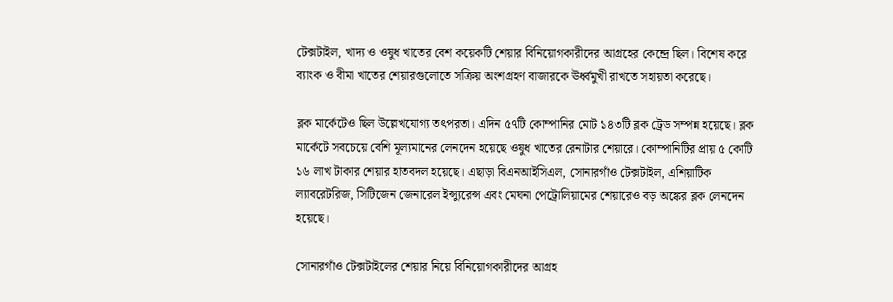টেক্সটাইল, খাদ্য ও ওষুধ খাতের বেশ কয়েকটি শেয়ার বিনিয়োগকারীদের আগ্রহের কেন্দ্রে ছিল। বিশেষ করে ব্যাংক ও বীমা খাতের শেয়ারগুলোতে সক্রিয় অংশগ্রহণ বাজারকে ঊর্ধ্বমুখী রাখতে সহায়তা করেছে।

ব্লক মার্কেটেও ছিল উল্লেখযোগ্য তৎপরতা। এদিন ৫৭টি কোম্পানির মোট ১৪৩টি ব্লক ট্রেড সম্পন্ন হয়েছে। ব্লক মার্কেটে সবচেয়ে বেশি মূল্যমানের লেনদেন হয়েছে ওষুধ খাতের রেনাটার শেয়ারে। কোম্পানিটির প্রায় ৫ কোটি ১৬ লাখ টাকার শেয়ার হাতবদল হয়েছে। এছাড়া বিএনআইসিএল, সোনারগাঁও টেক্সটাইল, এশিয়াটিক ল্যাবরেটরিজ, সিটিজেন জেনারেল ইন্স্যুরেন্স এবং মেঘনা পেট্রোলিয়ামের শেয়ারেও বড় অঙ্কের ব্লক লেনদেন হয়েছে।

সোনারগাঁও টেক্সটাইলের শেয়ার নিয়ে বিনিয়োগকারীদের আগ্রহ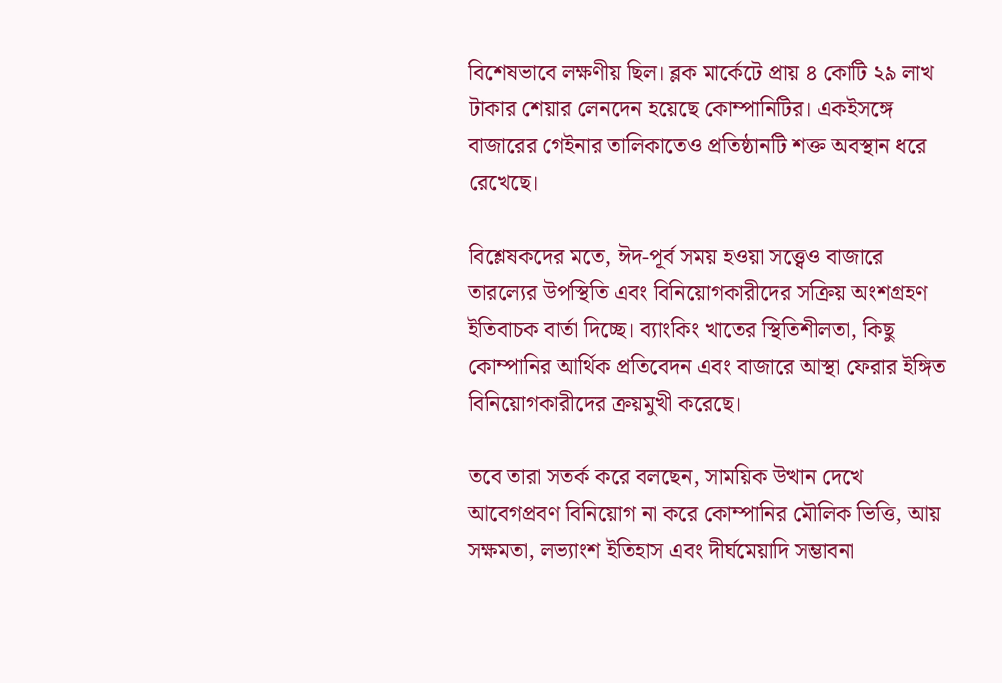বিশেষভাবে লক্ষণীয় ছিল। ব্লক মার্কেটে প্রায় ৪ কোটি ২৯ লাখ টাকার শেয়ার লেনদেন হয়েছে কোম্পানিটির। একইসঙ্গে বাজারের গেইনার তালিকাতেও প্রতিষ্ঠানটি শক্ত অবস্থান ধরে রেখেছে।

বিশ্লেষকদের মতে, ঈদ-পূর্ব সময় হওয়া সত্ত্বেও বাজারে তারল্যের উপস্থিতি এবং বিনিয়োগকারীদের সক্রিয় অংশগ্রহণ ইতিবাচক বার্তা দিচ্ছে। ব্যাংকিং খাতের স্থিতিশীলতা, কিছু কোম্পানির আর্থিক প্রতিবেদন এবং বাজারে আস্থা ফেরার ইঙ্গিত বিনিয়োগকারীদের ক্রয়মুখী করেছে।

তবে তারা সতর্ক করে বলছেন, সাময়িক উত্থান দেখে আবেগপ্রবণ বিনিয়োগ না করে কোম্পানির মৌলিক ভিত্তি, আয় সক্ষমতা, লভ্যাংশ ইতিহাস এবং দীর্ঘমেয়াদি সম্ভাবনা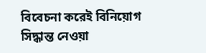বিবেচনা করেই বিনিয়োগ সিদ্ধান্ত নেওয়া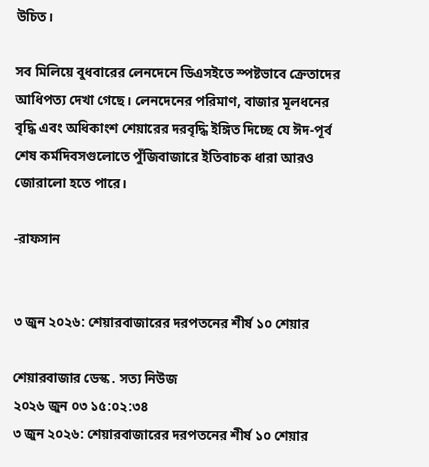উচিত।

সব মিলিয়ে বুধবারের লেনদেনে ডিএসইতে স্পষ্টভাবে ক্রেতাদের আধিপত্য দেখা গেছে। লেনদেনের পরিমাণ, বাজার মূলধনের বৃদ্ধি এবং অধিকাংশ শেয়ারের দরবৃদ্ধি ইঙ্গিত দিচ্ছে যে ঈদ-পূর্ব শেষ কর্মদিবসগুলোতে পুঁজিবাজারে ইতিবাচক ধারা আরও জোরালো হতে পারে।

-রাফসান


৩ জুন ২০২৬: শেয়ারবাজারের দরপতনের শীর্ষ ১০ শেয়ার

শেয়ারবাজার ডেস্ক . সত্য নিউজ
২০২৬ জুন ০৩ ১৫:০২:৩৪
৩ জুন ২০২৬: শেয়ারবাজারের দরপতনের শীর্ষ ১০ শেয়ার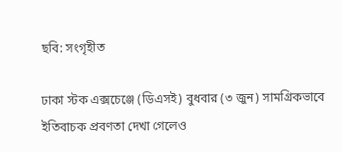ছবি: সংগৃহীত

ঢাকা স্টক এক্সচেঞ্জে (ডিএসই) বুধবার (৩ জুন) সামগ্রিকভাবে ইতিবাচক প্রবণতা দেখা গেলেও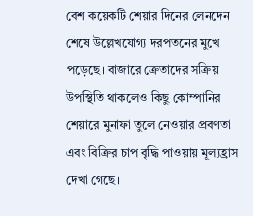বেশ কয়েকটি শেয়ার দিনের লেনদেন শেষে উল্লেখযোগ্য দরপতনের মুখে পড়েছে। বাজারে ক্রেতাদের সক্রিয় উপস্থিতি থাকলেও কিছু কোম্পানির শেয়ারে মুনাফা তুলে নেওয়ার প্রবণতা এবং বিক্রির চাপ বৃদ্ধি পাওয়ায় মূল্যহ্রাস দেখা গেছে।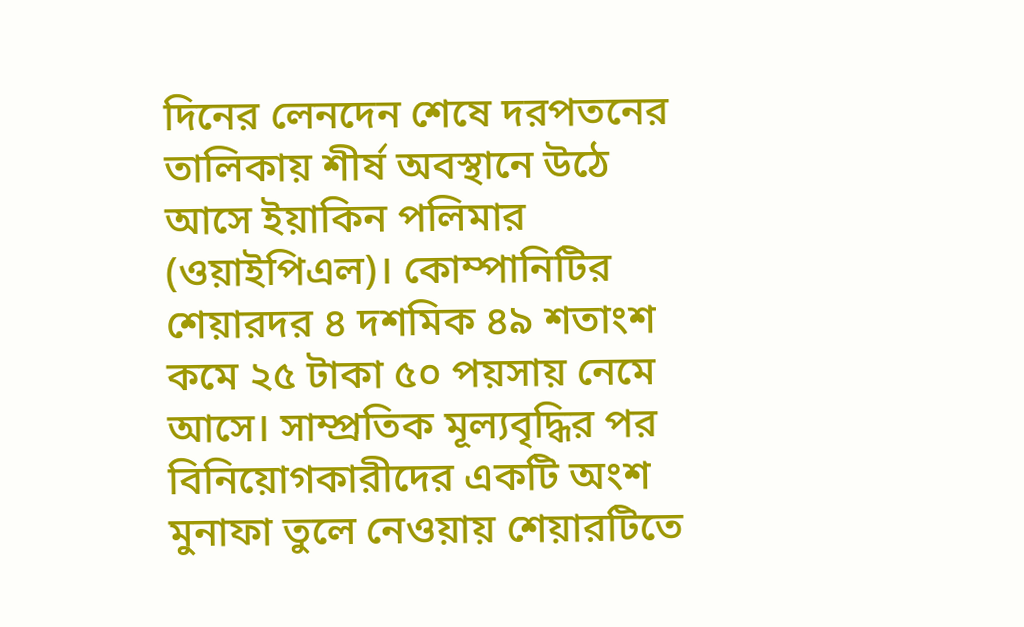দিনের লেনদেন শেষে দরপতনের তালিকায় শীর্ষ অবস্থানে উঠে আসে ইয়াকিন পলিমার (ওয়াইপিএল)। কোম্পানিটির শেয়ারদর ৪ দশমিক ৪৯ শতাংশ কমে ২৫ টাকা ৫০ পয়সায় নেমে আসে। সাম্প্রতিক মূল্যবৃদ্ধির পর বিনিয়োগকারীদের একটি অংশ মুনাফা তুলে নেওয়ায় শেয়ারটিতে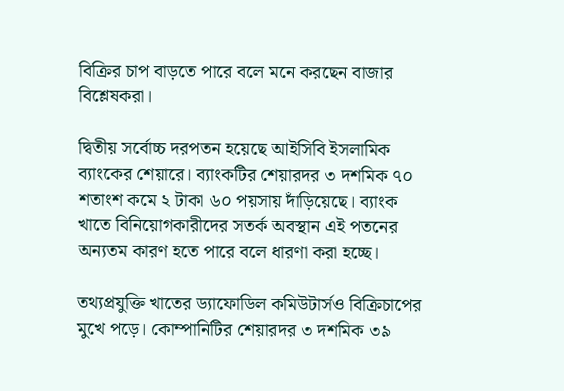বিক্রির চাপ বাড়তে পারে বলে মনে করছেন বাজার বিশ্লেষকরা।

দ্বিতীয় সর্বোচ্চ দরপতন হয়েছে আইসিবি ইসলামিক ব্যাংকের শেয়ারে। ব্যাংকটির শেয়ারদর ৩ দশমিক ৭০ শতাংশ কমে ২ টাকা ৬০ পয়সায় দাঁড়িয়েছে। ব্যাংক খাতে বিনিয়োগকারীদের সতর্ক অবস্থান এই পতনের অন্যতম কারণ হতে পারে বলে ধারণা করা হচ্ছে।

তথ্যপ্রযুক্তি খাতের ড্যাফোডিল কমিউটার্সও বিক্রিচাপের মুখে পড়ে। কোম্পানিটির শেয়ারদর ৩ দশমিক ৩৯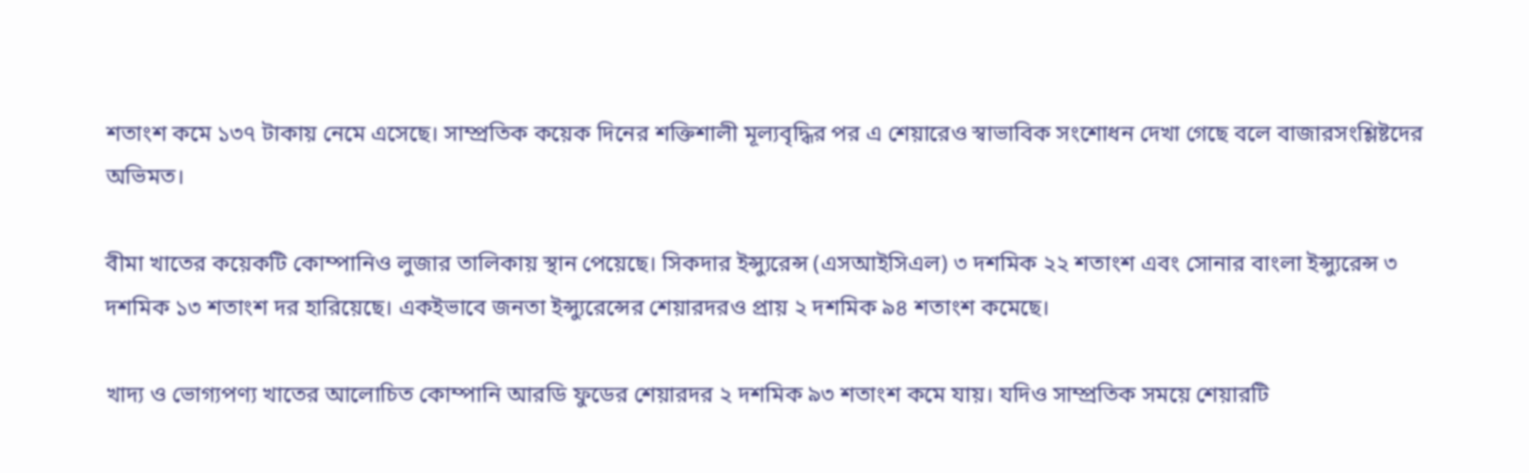শতাংশ কমে ১৩৭ টাকায় নেমে এসেছে। সাম্প্রতিক কয়েক দিনের শক্তিশালী মূল্যবৃদ্ধির পর এ শেয়ারেও স্বাভাবিক সংশোধন দেখা গেছে বলে বাজারসংশ্লিষ্টদের অভিমত।

বীমা খাতের কয়েকটি কোম্পানিও লুজার তালিকায় স্থান পেয়েছে। সিকদার ইন্স্যুরেন্স (এসআইসিএল) ৩ দশমিক ২২ শতাংশ এবং সোনার বাংলা ইন্স্যুরেন্স ৩ দশমিক ১৩ শতাংশ দর হারিয়েছে। একইভাবে জনতা ইন্স্যুরেন্সের শেয়ারদরও প্রায় ২ দশমিক ৯৪ শতাংশ কমেছে।

খাদ্য ও ভোগ্যপণ্য খাতের আলোচিত কোম্পানি আরডি ফুডের শেয়ারদর ২ দশমিক ৯৩ শতাংশ কমে যায়। যদিও সাম্প্রতিক সময়ে শেয়ারটি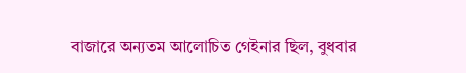বাজারে অন্যতম আলোচিত গেইনার ছিল, বুধবার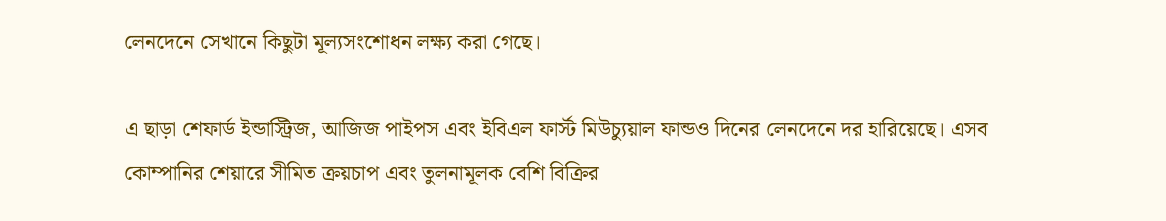লেনদেনে সেখানে কিছুটা মূল্যসংশোধন লক্ষ্য করা গেছে।

এ ছাড়া শেফার্ড ইন্ডাস্ট্রিজ, আজিজ পাইপস এবং ইবিএল ফার্স্ট মিউচ্যুয়াল ফান্ডও দিনের লেনদেনে দর হারিয়েছে। এসব কোম্পানির শেয়ারে সীমিত ক্রয়চাপ এবং তুলনামূলক বেশি বিক্রির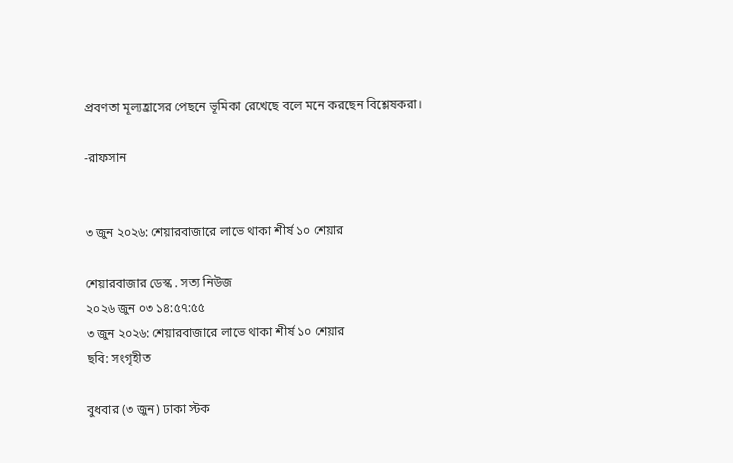প্রবণতা মূল্যহ্রাসের পেছনে ভূমিকা রেখেছে বলে মনে করছেন বিশ্লেষকরা।

-রাফসান


৩ জুন ২০২৬: শেয়ারবাজারে লাভে থাকা শীর্ষ ১০ শেয়ার

শেয়ারবাজার ডেস্ক . সত্য নিউজ
২০২৬ জুন ০৩ ১৪:৫৭:৫৫
৩ জুন ২০২৬: শেয়ারবাজারে লাভে থাকা শীর্ষ ১০ শেয়ার
ছবি: সংগৃহীত

বুধবার (৩ জুন) ঢাকা স্টক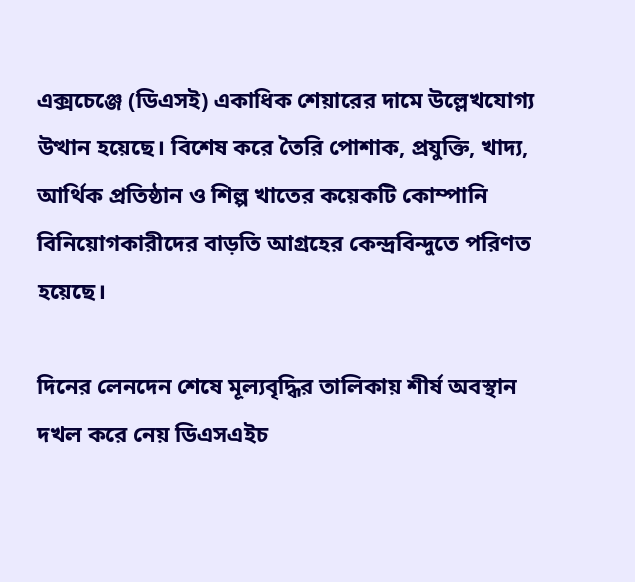এক্সচেঞ্জে (ডিএসই) একাধিক শেয়ারের দামে উল্লেখযোগ্য উত্থান হয়েছে। বিশেষ করে তৈরি পোশাক, প্রযুক্তি, খাদ্য, আর্থিক প্রতিষ্ঠান ও শিল্প খাতের কয়েকটি কোম্পানি বিনিয়োগকারীদের বাড়তি আগ্রহের কেন্দ্রবিন্দুতে পরিণত হয়েছে।

দিনের লেনদেন শেষে মূল্যবৃদ্ধির তালিকায় শীর্ষ অবস্থান দখল করে নেয় ডিএসএইচ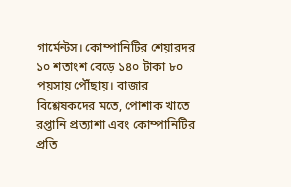গার্মেন্টস। কোম্পানিটির শেয়ারদর ১০ শতাংশ বেড়ে ১৪০ টাকা ৮০ পয়সায় পৌঁছায়। বাজার বিশ্লেষকদের মতে, পোশাক খাতে রপ্তানি প্রত্যাশা এবং কোম্পানিটির প্রতি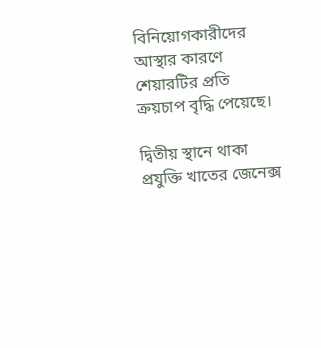বিনিয়োগকারীদের আস্থার কারণে শেয়ারটির প্রতি ক্রয়চাপ বৃদ্ধি পেয়েছে।

দ্বিতীয় স্থানে থাকা প্রযুক্তি খাতের জেনেক্স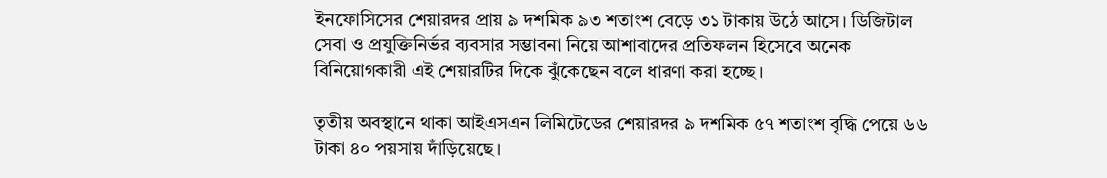ইনফোসিসের শেয়ারদর প্রায় ৯ দশমিক ৯৩ শতাংশ বেড়ে ৩১ টাকায় উঠে আসে। ডিজিটাল সেবা ও প্রযুক্তিনির্ভর ব্যবসার সম্ভাবনা নিয়ে আশাবাদের প্রতিফলন হিসেবে অনেক বিনিয়োগকারী এই শেয়ারটির দিকে ঝুঁকেছেন বলে ধারণা করা হচ্ছে।

তৃতীয় অবস্থানে থাকা আইএসএন লিমিটেডের শেয়ারদর ৯ দশমিক ৫৭ শতাংশ বৃদ্ধি পেয়ে ৬৬ টাকা ৪০ পয়সায় দাঁড়িয়েছে।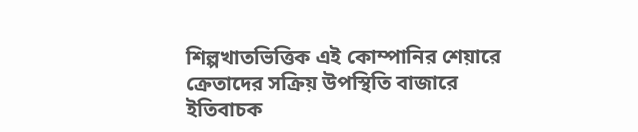শিল্পখাতভিত্তিক এই কোম্পানির শেয়ারে ক্রেতাদের সক্রিয় উপস্থিতি বাজারে ইতিবাচক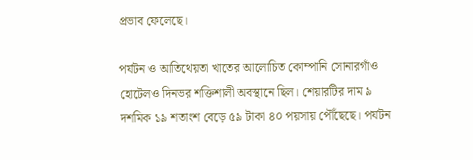প্রভাব ফেলেছে।

পর্যটন ও আতিথেয়তা খাতের আলোচিত কোম্পানি সোনারগাঁও হোটেলও দিনভর শক্তিশালী অবস্থানে ছিল। শেয়ারটির দাম ৯ দশমিক ১৯ শতাংশ বেড়ে ৫৯ টাকা ৪০ পয়সায় পৌঁছেছে। পর্যটন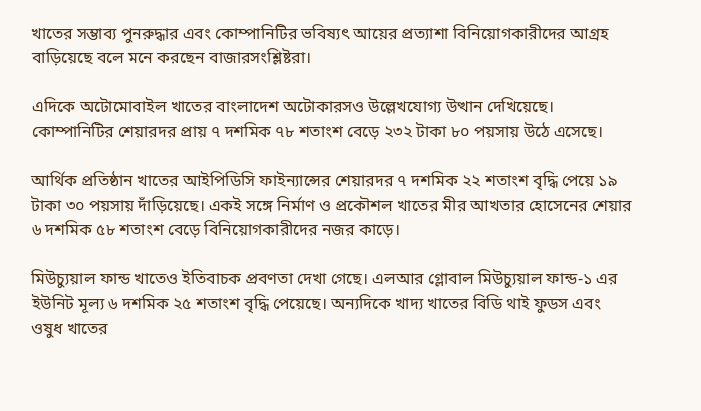খাতের সম্ভাব্য পুনরুদ্ধার এবং কোম্পানিটির ভবিষ্যৎ আয়ের প্রত্যাশা বিনিয়োগকারীদের আগ্রহ বাড়িয়েছে বলে মনে করছেন বাজারসংশ্লিষ্টরা।

এদিকে অটোমোবাইল খাতের বাংলাদেশ অটোকারসও উল্লেখযোগ্য উত্থান দেখিয়েছে। কোম্পানিটির শেয়ারদর প্রায় ৭ দশমিক ৭৮ শতাংশ বেড়ে ২৩২ টাকা ৮০ পয়সায় উঠে এসেছে।

আর্থিক প্রতিষ্ঠান খাতের আইপিডিসি ফাইন্যান্সের শেয়ারদর ৭ দশমিক ২২ শতাংশ বৃদ্ধি পেয়ে ১৯ টাকা ৩০ পয়সায় দাঁড়িয়েছে। একই সঙ্গে নির্মাণ ও প্রকৌশল খাতের মীর আখতার হোসেনের শেয়ার ৬ দশমিক ৫৮ শতাংশ বেড়ে বিনিয়োগকারীদের নজর কাড়ে।

মিউচ্যুয়াল ফান্ড খাতেও ইতিবাচক প্রবণতা দেখা গেছে। এলআর গ্লোবাল মিউচ্যুয়াল ফান্ড-১ এর ইউনিট মূল্য ৬ দশমিক ২৫ শতাংশ বৃদ্ধি পেয়েছে। অন্যদিকে খাদ্য খাতের বিডি থাই ফুডস এবং ওষুধ খাতের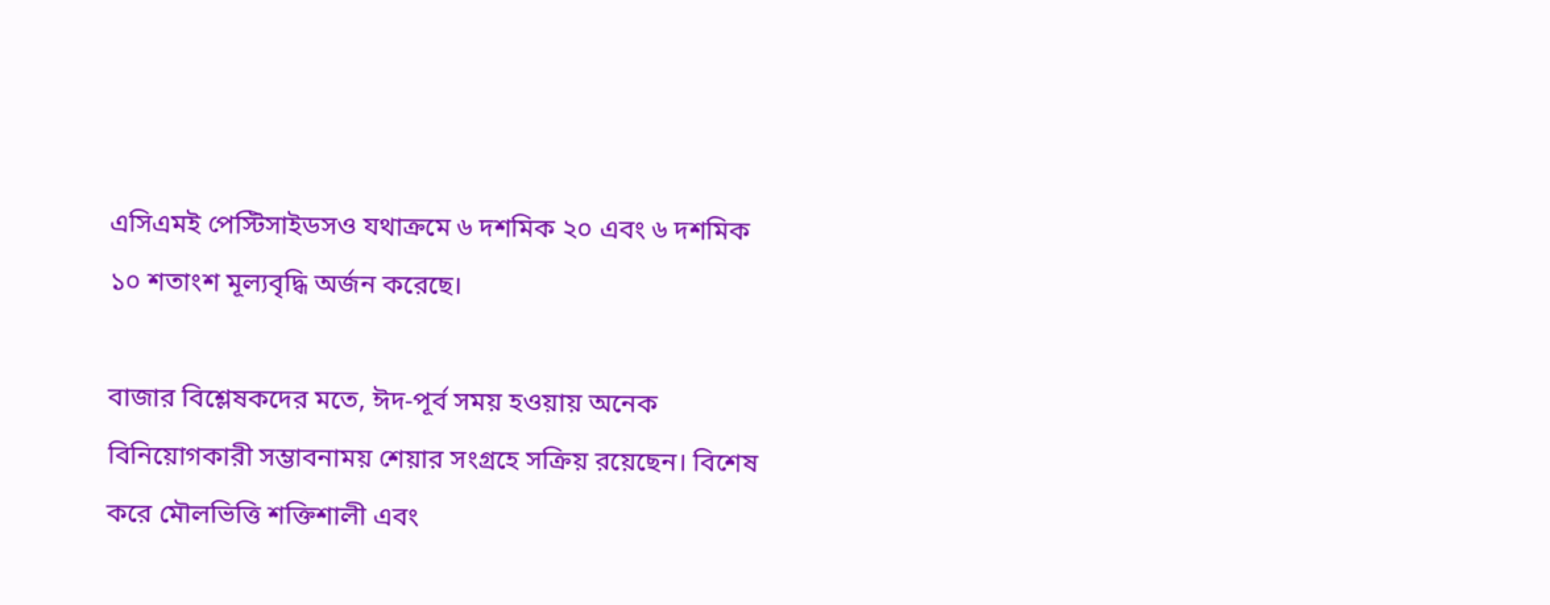এসিএমই পেস্টিসাইডসও যথাক্রমে ৬ দশমিক ২০ এবং ৬ দশমিক ১০ শতাংশ মূল্যবৃদ্ধি অর্জন করেছে।

বাজার বিশ্লেষকদের মতে, ঈদ-পূর্ব সময় হওয়ায় অনেক বিনিয়োগকারী সম্ভাবনাময় শেয়ার সংগ্রহে সক্রিয় রয়েছেন। বিশেষ করে মৌলভিত্তি শক্তিশালী এবং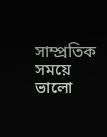সাম্প্রতিক সময়ে ভালো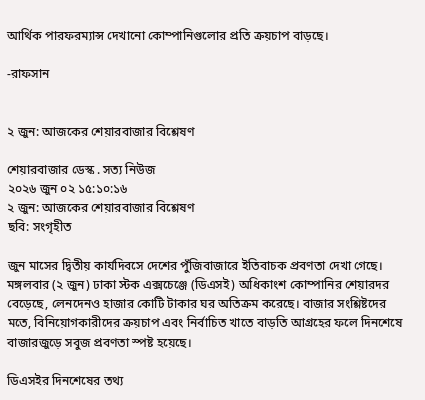আর্থিক পারফরম্যান্স দেখানো কোম্পানিগুলোর প্রতি ক্রয়চাপ বাড়ছে।

-রাফসান


২ জুন: আজকের শেয়ারবাজার বিশ্লেষণ

শেয়ারবাজার ডেস্ক . সত্য নিউজ
২০২৬ জুন ০২ ১৫:১০:১৬
২ জুন: আজকের শেয়ারবাজার বিশ্লেষণ
ছবি: সংগৃহীত

জুন মাসের দ্বিতীয় কার্যদিবসে দেশের পুঁজিবাজারে ইতিবাচক প্রবণতা দেখা গেছে। মঙ্গলবার (২ জুন) ঢাকা স্টক এক্সচেঞ্জে (ডিএসই) অধিকাংশ কোম্পানির শেয়ারদর বেড়েছে, লেনদেনও হাজার কোটি টাকার ঘর অতিক্রম করেছে। বাজার সংশ্লিষ্টদের মতে, বিনিয়োগকারীদের ক্রয়চাপ এবং নির্বাচিত খাতে বাড়তি আগ্রহের ফলে দিনশেষে বাজারজুড়ে সবুজ প্রবণতা স্পষ্ট হয়েছে।

ডিএসইর দিনশেষের তথ্য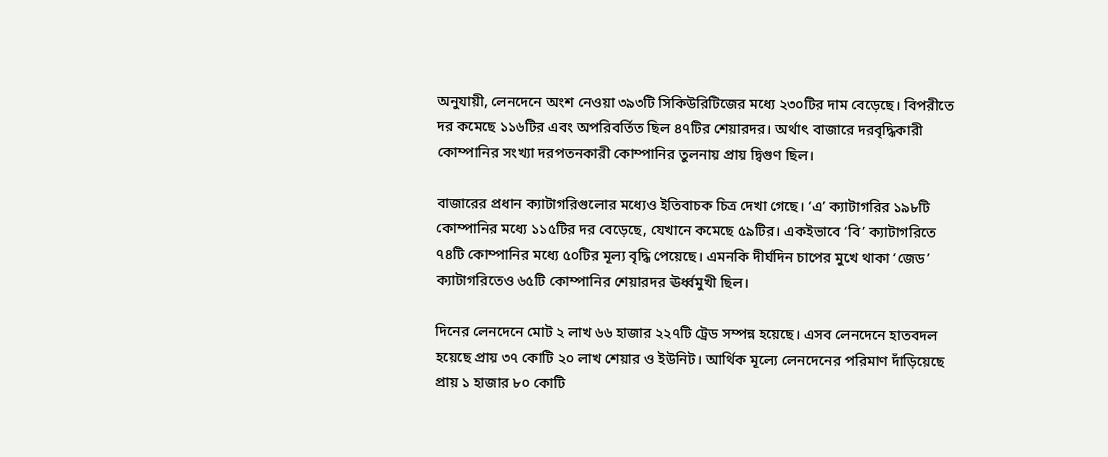অনুযায়ী, লেনদেনে অংশ নেওয়া ৩৯৩টি সিকিউরিটিজের মধ্যে ২৩০টির দাম বেড়েছে। বিপরীতে দর কমেছে ১১৬টির এবং অপরিবর্তিত ছিল ৪৭টির শেয়ারদর। অর্থাৎ বাজারে দরবৃদ্ধিকারী কোম্পানির সংখ্যা দরপতনকারী কোম্পানির তুলনায় প্রায় দ্বিগুণ ছিল।

বাজারের প্রধান ক্যাটাগরিগুলোর মধ্যেও ইতিবাচক চিত্র দেখা গেছে। ‘এ’ ক্যাটাগরির ১৯৮টি কোম্পানির মধ্যে ১১৫টির দর বেড়েছে, যেখানে কমেছে ৫৯টির। একইভাবে ‘বি’ ক্যাটাগরিতে ৭৪টি কোম্পানির মধ্যে ৫০টির মূল্য বৃদ্ধি পেয়েছে। এমনকি দীর্ঘদিন চাপের মুখে থাকা ‘জেড’ ক্যাটাগরিতেও ৬৫টি কোম্পানির শেয়ারদর ঊর্ধ্বমুখী ছিল।

দিনের লেনদেনে মোট ২ লাখ ৬৬ হাজার ২২৭টি ট্রেড সম্পন্ন হয়েছে। এসব লেনদেনে হাতবদল হয়েছে প্রায় ৩৭ কোটি ২০ লাখ শেয়ার ও ইউনিট। আর্থিক মূল্যে লেনদেনের পরিমাণ দাঁড়িয়েছে প্রায় ১ হাজার ৮০ কোটি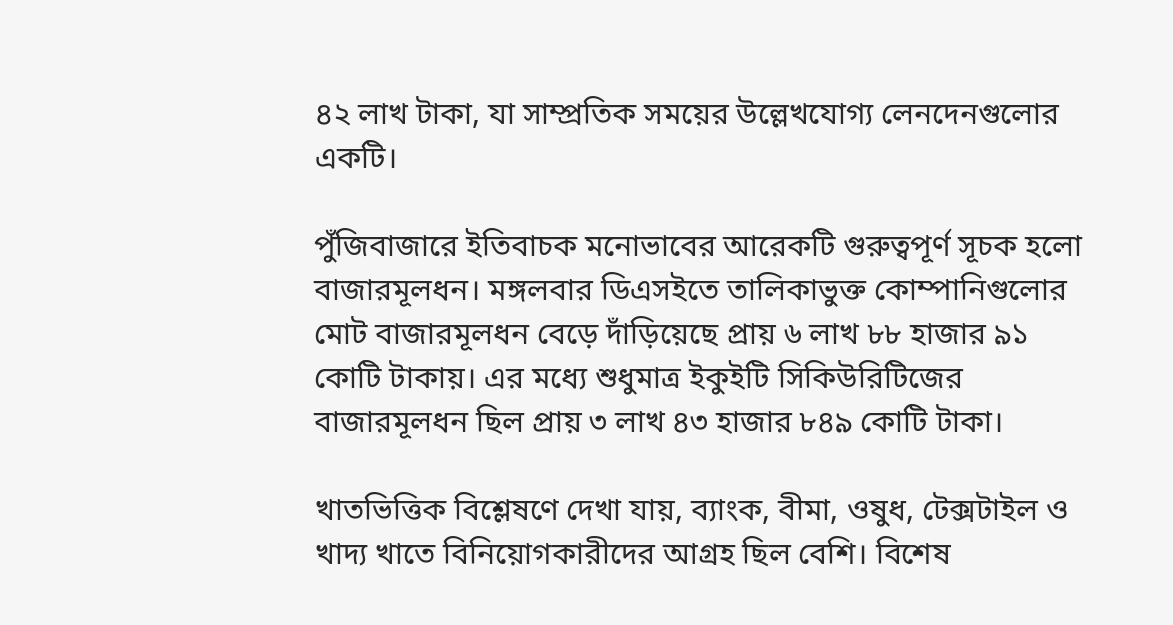৪২ লাখ টাকা, যা সাম্প্রতিক সময়ের উল্লেখযোগ্য লেনদেনগুলোর একটি।

পুঁজিবাজারে ইতিবাচক মনোভাবের আরেকটি গুরুত্বপূর্ণ সূচক হলো বাজারমূলধন। মঙ্গলবার ডিএসইতে তালিকাভুক্ত কোম্পানিগুলোর মোট বাজারমূলধন বেড়ে দাঁড়িয়েছে প্রায় ৬ লাখ ৮৮ হাজার ৯১ কোটি টাকায়। এর মধ্যে শুধুমাত্র ইকুইটি সিকিউরিটিজের বাজারমূলধন ছিল প্রায় ৩ লাখ ৪৩ হাজার ৮৪৯ কোটি টাকা।

খাতভিত্তিক বিশ্লেষণে দেখা যায়, ব্যাংক, বীমা, ওষুধ, টেক্সটাইল ও খাদ্য খাতে বিনিয়োগকারীদের আগ্রহ ছিল বেশি। বিশেষ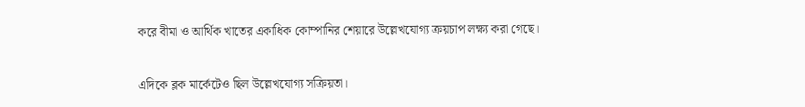করে বীমা ও আর্থিক খাতের একাধিক কোম্পানির শেয়ারে উল্লেখযোগ্য ক্রয়চাপ লক্ষ্য করা গেছে।

এদিকে ব্লক মার্কেটেও ছিল উল্লেখযোগ্য সক্রিয়তা।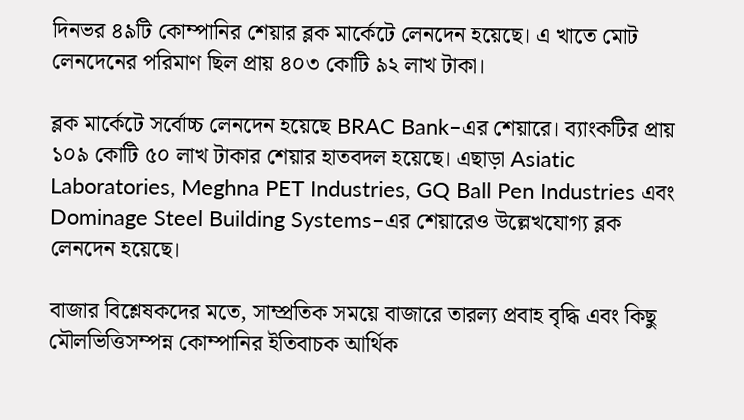দিনভর ৪৯টি কোম্পানির শেয়ার ব্লক মার্কেটে লেনদেন হয়েছে। এ খাতে মোট লেনদেনের পরিমাণ ছিল প্রায় ৪০৩ কোটি ৯২ লাখ টাকা।

ব্লক মার্কেটে সর্বোচ্চ লেনদেন হয়েছে BRAC Bank–এর শেয়ারে। ব্যাংকটির প্রায় ১০৯ কোটি ৫০ লাখ টাকার শেয়ার হাতবদল হয়েছে। এছাড়া Asiatic Laboratories, Meghna PET Industries, GQ Ball Pen Industries এবং Dominage Steel Building Systems–এর শেয়ারেও উল্লেখযোগ্য ব্লক লেনদেন হয়েছে।

বাজার বিশ্লেষকদের মতে, সাম্প্রতিক সময়ে বাজারে তারল্য প্রবাহ বৃদ্ধি এবং কিছু মৌলভিত্তিসম্পন্ন কোম্পানির ইতিবাচক আর্থিক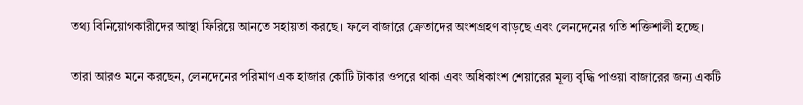তথ্য বিনিয়োগকারীদের আস্থা ফিরিয়ে আনতে সহায়তা করছে। ফলে বাজারে ক্রেতাদের অংশগ্রহণ বাড়ছে এবং লেনদেনের গতি শক্তিশালী হচ্ছে।

তারা আরও মনে করছেন, লেনদেনের পরিমাণ এক হাজার কোটি টাকার ওপরে থাকা এবং অধিকাংশ শেয়ারের মূল্য বৃদ্ধি পাওয়া বাজারের জন্য একটি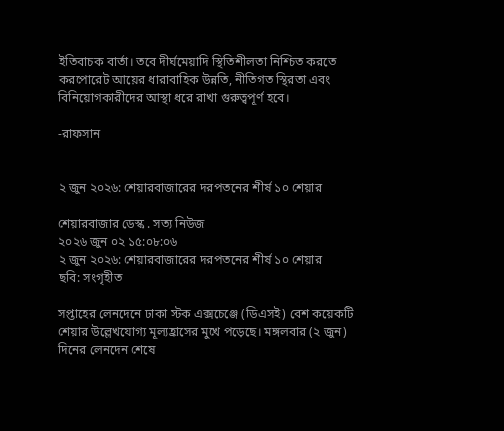ইতিবাচক বার্তা। তবে দীর্ঘমেয়াদি স্থিতিশীলতা নিশ্চিত করতে করপোরেট আয়ের ধারাবাহিক উন্নতি, নীতিগত স্থিরতা এবং বিনিয়োগকারীদের আস্থা ধরে রাখা গুরুত্বপূর্ণ হবে।

-রাফসান


২ জুন ২০২৬: শেয়ারবাজারের দরপতনের শীর্ষ ১০ শেয়ার

শেয়ারবাজার ডেস্ক . সত্য নিউজ
২০২৬ জুন ০২ ১৫:০৮:০৬
২ জুন ২০২৬: শেয়ারবাজারের দরপতনের শীর্ষ ১০ শেয়ার
ছবি: সংগৃহীত

সপ্তাহের লেনদেনে ঢাকা স্টক এক্সচেঞ্জে (ডিএসই) বেশ কয়েকটি শেয়ার উল্লেখযোগ্য মূল্যহ্রাসের মুখে পড়েছে। মঙ্গলবার (২ জুন) দিনের লেনদেন শেষে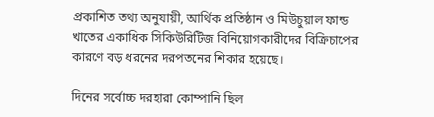প্রকাশিত তথ্য অনুযায়ী, আর্থিক প্রতিষ্ঠান ও মিউচুয়াল ফান্ড খাতের একাধিক সিকিউরিটিজ বিনিয়োগকারীদের বিক্রিচাপের কারণে বড় ধরনের দরপতনের শিকার হয়েছে।

দিনের সর্বোচ্চ দরহারা কোম্পানি ছিল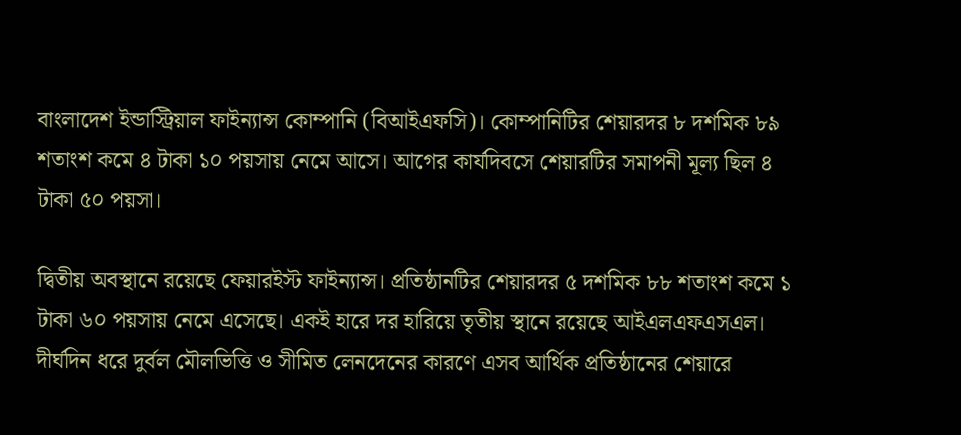বাংলাদেশ ইন্ডাস্ট্রিয়াল ফাইন্যান্স কোম্পানি (বিআইএফসি)। কোম্পানিটির শেয়ারদর ৮ দশমিক ৮৯ শতাংশ কমে ৪ টাকা ১০ পয়সায় নেমে আসে। আগের কার্যদিবসে শেয়ারটির সমাপনী মূল্য ছিল ৪ টাকা ৫০ পয়সা।

দ্বিতীয় অবস্থানে রয়েছে ফেয়ারইস্ট ফাইন্যান্স। প্রতিষ্ঠানটির শেয়ারদর ৫ দশমিক ৮৮ শতাংশ কমে ১ টাকা ৬০ পয়সায় নেমে এসেছে। একই হারে দর হারিয়ে তৃতীয় স্থানে রয়েছে আইএলএফএসএল। দীর্ঘদিন ধরে দুর্বল মৌলভিত্তি ও সীমিত লেনদেনের কারণে এসব আর্থিক প্রতিষ্ঠানের শেয়ারে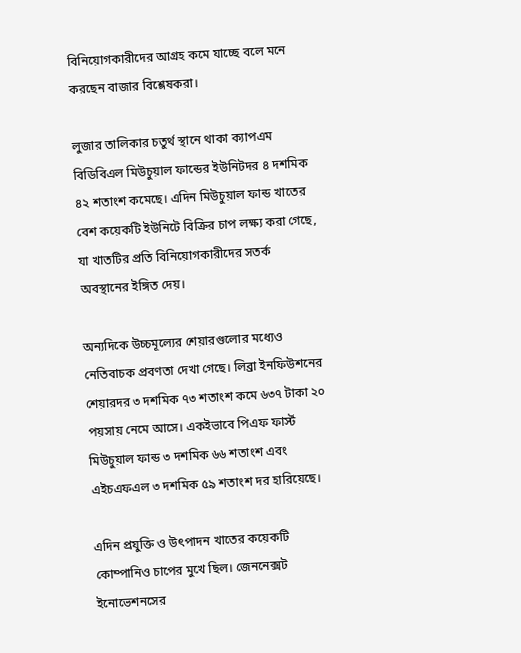বিনিয়োগকারীদের আগ্রহ কমে যাচ্ছে বলে মনে করছেন বাজার বিশ্লেষকরা।

লুজার তালিকার চতুর্থ স্থানে থাকা ক্যাপএম বিডিবিএল মিউচুয়াল ফান্ডের ইউনিটদর ৪ দশমিক ৪২ শতাংশ কমেছে। এদিন মিউচুয়াল ফান্ড খাতের বেশ কয়েকটি ইউনিটে বিক্রির চাপ লক্ষ্য করা গেছে, যা খাতটির প্রতি বিনিয়োগকারীদের সতর্ক অবস্থানের ইঙ্গিত দেয়।

অন্যদিকে উচ্চমূল্যের শেয়ারগুলোর মধ্যেও নেতিবাচক প্রবণতা দেখা গেছে। লিব্রা ইনফিউশনের শেয়ারদর ৩ দশমিক ৭৩ শতাংশ কমে ৬৩৭ টাকা ২০ পয়সায় নেমে আসে। একইভাবে পিএফ ফার্স্ট মিউচুয়াল ফান্ড ৩ দশমিক ৬৬ শতাংশ এবং এইচএফএল ৩ দশমিক ৫৯ শতাংশ দর হারিয়েছে।

এদিন প্রযুক্তি ও উৎপাদন খাতের কয়েকটি কোম্পানিও চাপের মুখে ছিল। জেননেক্সট ইনোভেশনসের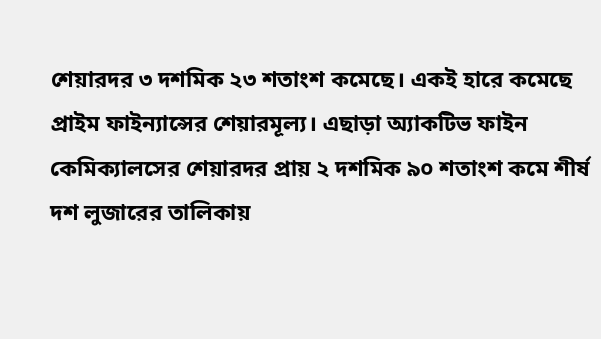শেয়ারদর ৩ দশমিক ২৩ শতাংশ কমেছে। একই হারে কমেছে প্রাইম ফাইন্যান্সের শেয়ারমূল্য। এছাড়া অ্যাকটিভ ফাইন কেমিক্যালসের শেয়ারদর প্রায় ২ দশমিক ৯০ শতাংশ কমে শীর্ষ দশ লুজারের তালিকায়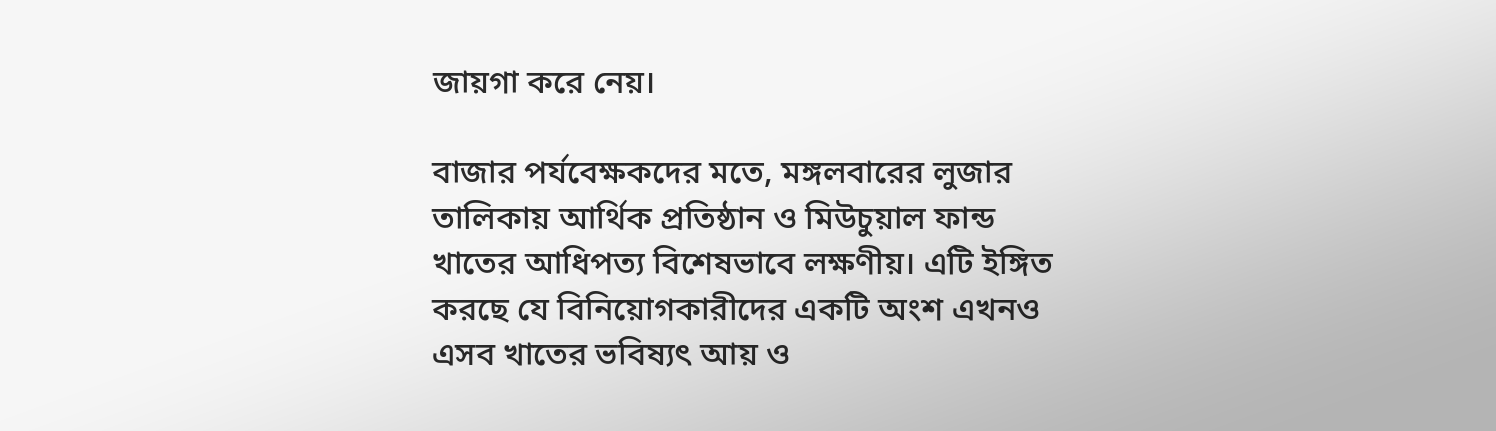জায়গা করে নেয়।

বাজার পর্যবেক্ষকদের মতে, মঙ্গলবারের লুজার তালিকায় আর্থিক প্রতিষ্ঠান ও মিউচুয়াল ফান্ড খাতের আধিপত্য বিশেষভাবে লক্ষণীয়। এটি ইঙ্গিত করছে যে বিনিয়োগকারীদের একটি অংশ এখনও এসব খাতের ভবিষ্যৎ আয় ও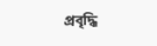প্রবৃদ্ধি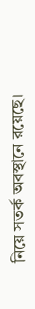নিয়ে সতর্ক অবস্থানে রয়েছে।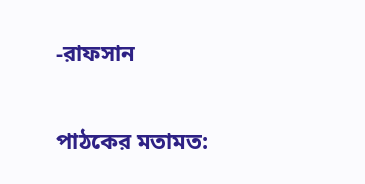-রাফসান

পাঠকের মতামত: